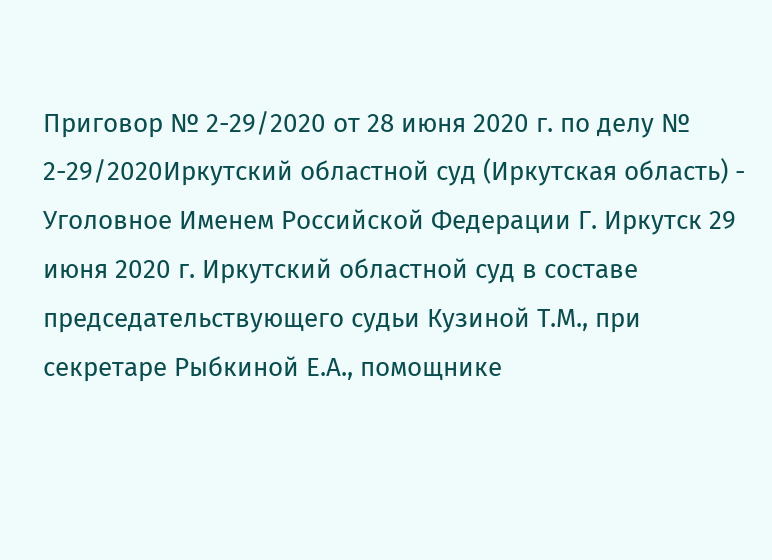Приговор № 2-29/2020 от 28 июня 2020 г. по делу № 2-29/2020Иркутский областной суд (Иркутская область) - Уголовное Именем Российской Федерации Г. Иркутск 29 июня 2020 г. Иркутский областной суд в составе председательствующего судьи Кузиной Т.М., при секретаре Рыбкиной Е.А., помощнике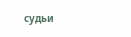судьи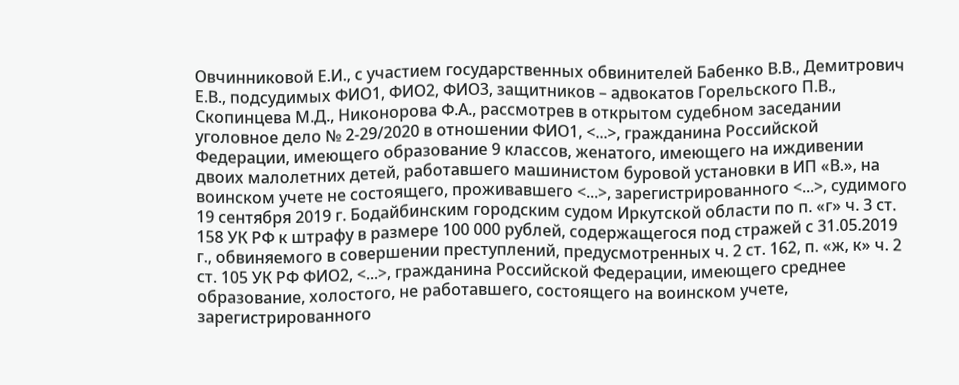Овчинниковой Е.И., с участием государственных обвинителей Бабенко В.В., Демитрович Е.В., подсудимых ФИО1, ФИО2, ФИО3, защитников – адвокатов Горельского П.В., Скопинцева М.Д., Никонорова Ф.А., рассмотрев в открытом судебном заседании уголовное дело № 2-29/2020 в отношении ФИО1, <...>, гражданина Российской Федерации, имеющего образование 9 классов, женатого, имеющего на иждивении двоих малолетних детей, работавшего машинистом буровой установки в ИП «В.», на воинском учете не состоящего, проживавшего <...>, зарегистрированного <...>, судимого 19 сентября 2019 г. Бодайбинским городским судом Иркутской области по п. «г» ч. 3 ст. 158 УК РФ к штрафу в размере 100 000 рублей, содержащегося под стражей с 31.05.2019 г., обвиняемого в совершении преступлений, предусмотренных ч. 2 ст. 162, п. «ж, к» ч. 2 ст. 105 УК РФ ФИО2, <...>, гражданина Российской Федерации, имеющего среднее образование, холостого, не работавшего, состоящего на воинском учете, зарегистрированного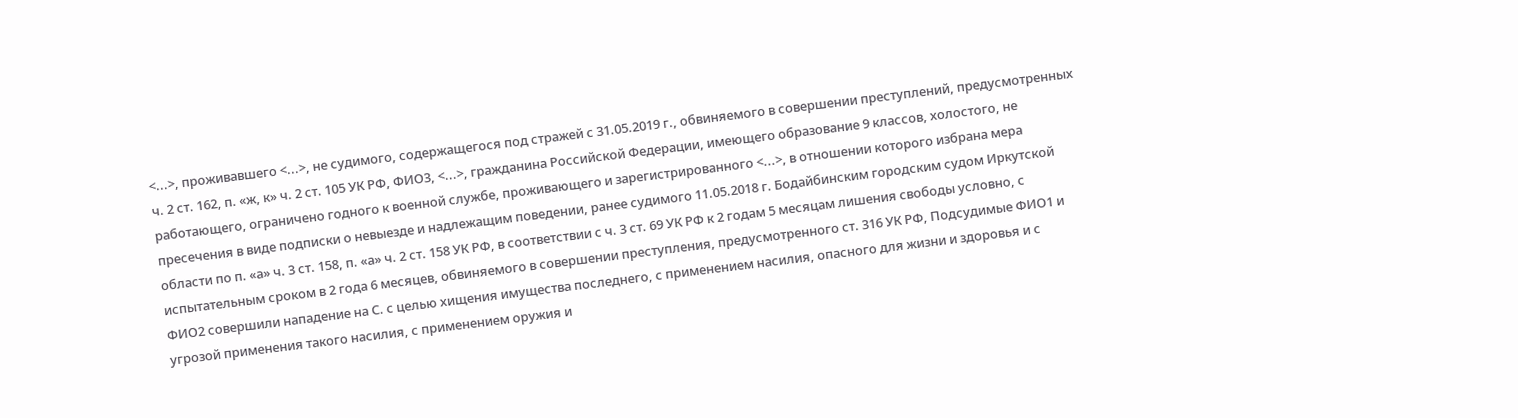<...>, проживавшего <...>, не судимого, содержащегося под стражей с 31.05.2019 г., обвиняемого в совершении преступлений, предусмотренных ч. 2 ст. 162, п. «ж, к» ч. 2 ст. 105 УК РФ, ФИО3, <...>, гражданина Российской Федерации, имеющего образование 9 классов, холостого, не работающего, ограничено годного к военной службе, проживающего и зарегистрированного <...>, в отношении которого избрана мера пресечения в виде подписки о невыезде и надлежащим поведении, ранее судимого 11.05.2018 г. Бодайбинским городским судом Иркутской области по п. «а» ч. 3 ст. 158, п. «а» ч. 2 ст. 158 УК РФ, в соответствии с ч. 3 ст. 69 УК РФ к 2 годам 5 месяцам лишения свободы условно, с испытательным сроком в 2 года 6 месяцев, обвиняемого в совершении преступления, предусмотренного ст. 316 УК РФ, Подсудимые ФИО1 и ФИО2 совершили нападение на С. с целью хищения имущества последнего, с применением насилия, опасного для жизни и здоровья и с угрозой применения такого насилия, с применением оружия и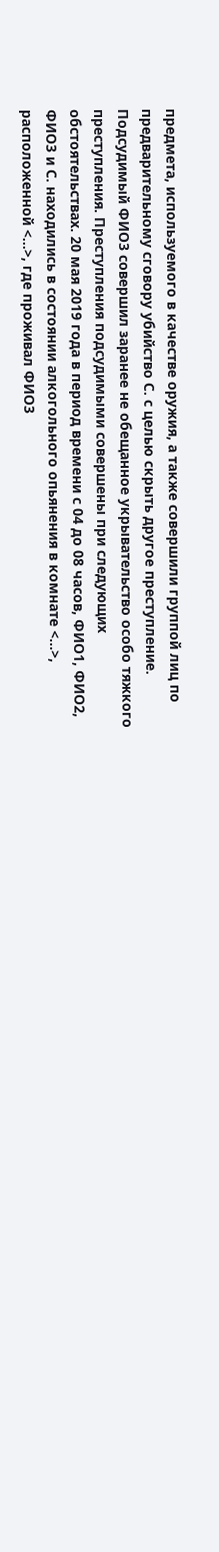предмета, используемого в качестве оружия, а также совершили группой лиц по предварительному сговору убийство С. с целью скрыть другое преступление. Подсудимый ФИО3 совершил заранее не обещанное укрывательство особо тяжкого преступления. Преступления подсудимыми совершены при следующих обстоятельствах. 20 мая 2019 года в период времени с 04 до 08 часов, ФИО1, ФИО2, ФИО3 и С. находились в состоянии алкогольного опьянения в комнате <...>, расположенной <...>, где проживал ФИО3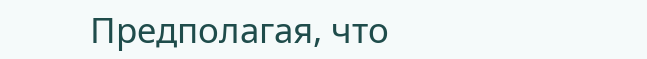Предполагая, что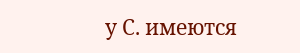у С. имеются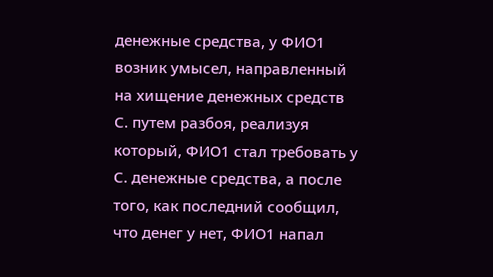денежные средства, у ФИО1 возник умысел, направленный на хищение денежных средств С. путем разбоя, реализуя который, ФИО1 стал требовать у С. денежные средства, а после того, как последний сообщил, что денег у нет, ФИО1 напал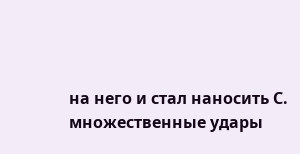на него и стал наносить С. множественные удары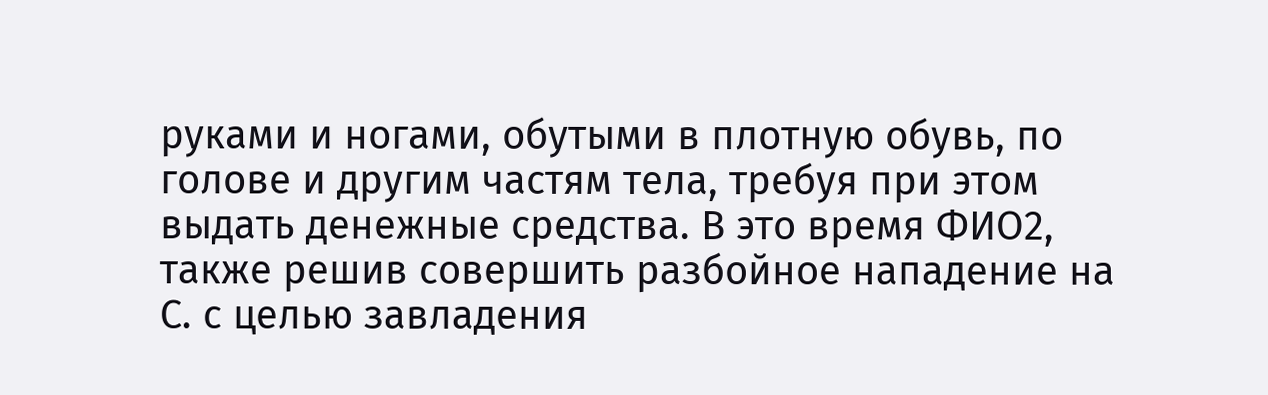руками и ногами, обутыми в плотную обувь, по голове и другим частям тела, требуя при этом выдать денежные средства. В это время ФИО2, также решив совершить разбойное нападение на С. с целью завладения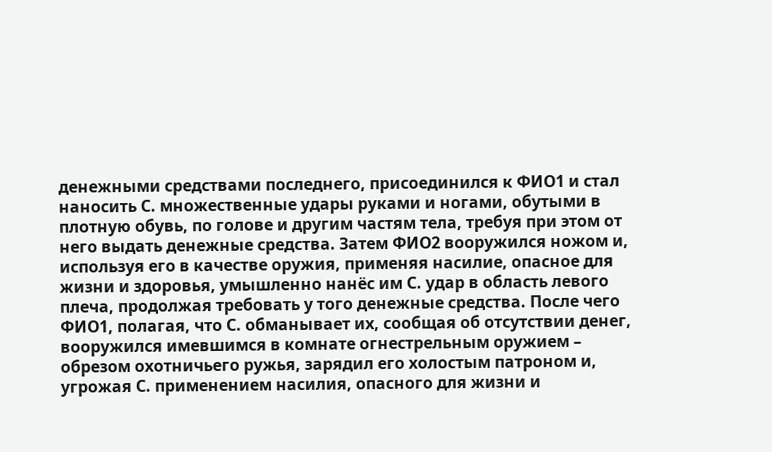денежными средствами последнего, присоединился к ФИО1 и стал наносить С. множественные удары руками и ногами, обутыми в плотную обувь, по голове и другим частям тела, требуя при этом от него выдать денежные средства. Затем ФИО2 вооружился ножом и, используя его в качестве оружия, применяя насилие, опасное для жизни и здоровья, умышленно нанёс им С. удар в область левого плеча, продолжая требовать у того денежные средства. После чего ФИО1, полагая, что С. обманывает их, сообщая об отсутствии денег, вооружился имевшимся в комнате огнестрельным оружием – обрезом охотничьего ружья, зарядил его холостым патроном и, угрожая С. применением насилия, опасного для жизни и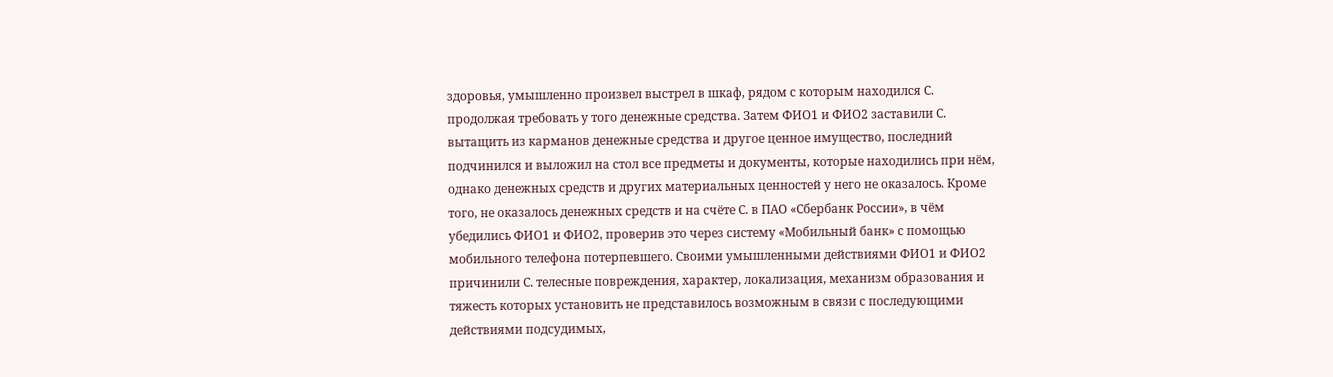здоровья, умышленно произвел выстрел в шкаф, рядом с которым находился С. продолжая требовать у того денежные средства. Затем ФИО1 и ФИО2 заставили С. вытащить из карманов денежные средства и другое ценное имущество, последний подчинился и выложил на стол все предметы и документы, которые находились при нём, однако денежных средств и других материальных ценностей у него не оказалось. Кроме того, не оказалось денежных средств и на счёте С. в ПАО «Сбербанк России», в чём убедились ФИО1 и ФИО2, проверив это через систему «Мобильный банк» с помощью мобильного телефона потерпевшего. Своими умышленными действиями ФИО1 и ФИО2 причинили С. телесные повреждения, характер, локализация, механизм образования и тяжесть которых установить не представилось возможным в связи с последующими действиями подсудимых,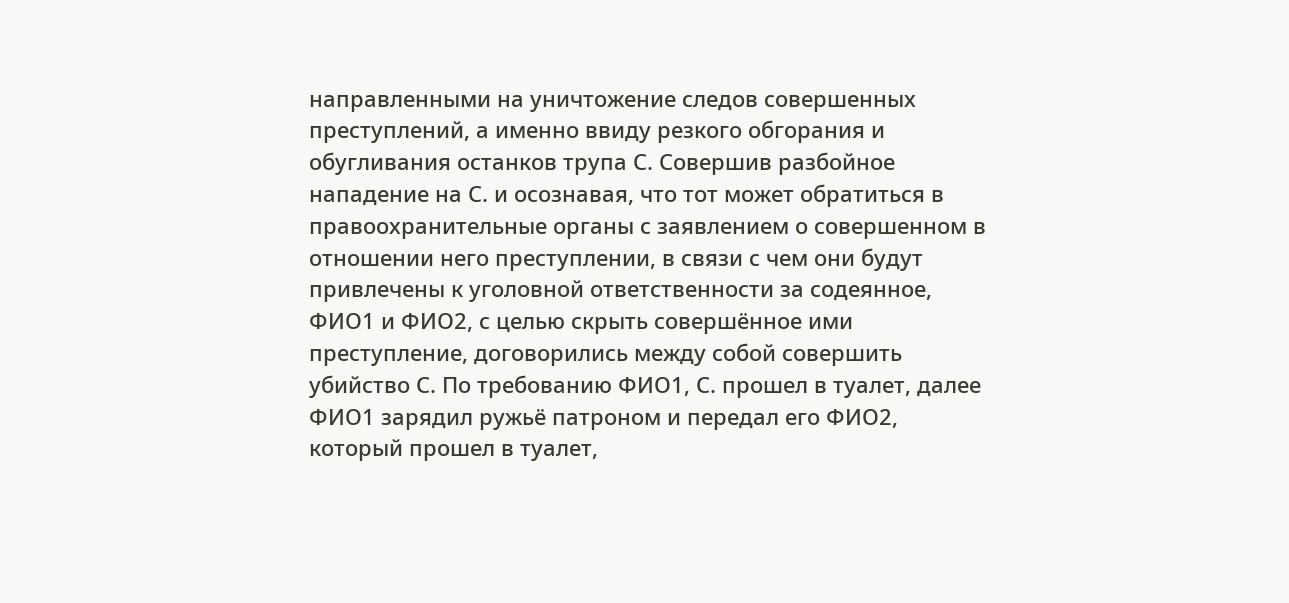направленными на уничтожение следов совершенных преступлений, а именно ввиду резкого обгорания и обугливания останков трупа С. Совершив разбойное нападение на С. и осознавая, что тот может обратиться в правоохранительные органы с заявлением о совершенном в отношении него преступлении, в связи с чем они будут привлечены к уголовной ответственности за содеянное, ФИО1 и ФИО2, с целью скрыть совершённое ими преступление, договорились между собой совершить убийство С. По требованию ФИО1, С. прошел в туалет, далее ФИО1 зарядил ружьё патроном и передал его ФИО2, который прошел в туалет,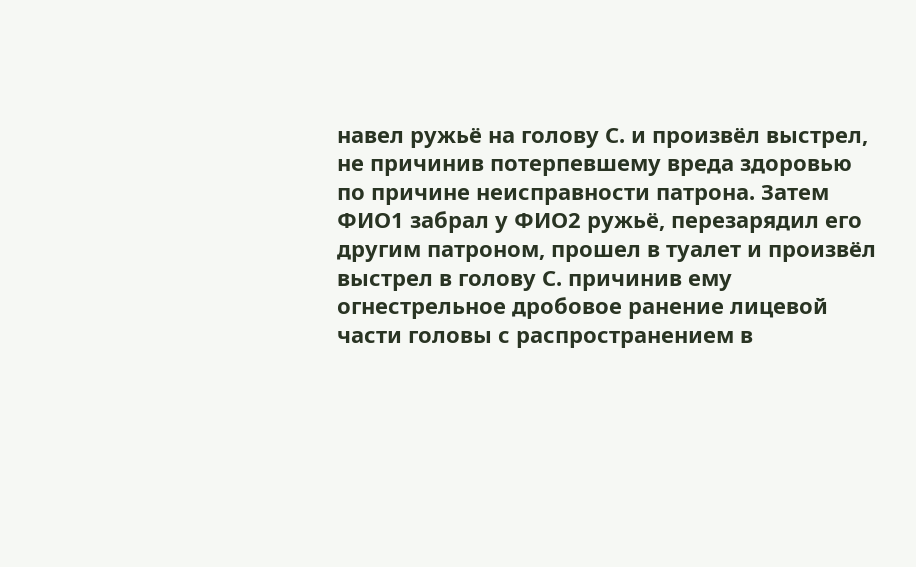навел ружьё на голову С. и произвёл выстрел, не причинив потерпевшему вреда здоровью по причине неисправности патрона. Затем ФИО1 забрал у ФИО2 ружьё, перезарядил его другим патроном, прошел в туалет и произвёл выстрел в голову С. причинив ему огнестрельное дробовое ранение лицевой части головы с распространением в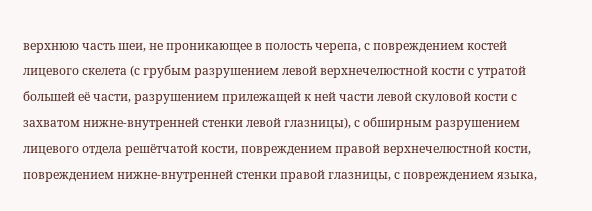верхнюю часть шеи, не проникающее в полость черепа, с повреждением костей лицевого скелета (с грубым разрушением левой верхнечелюстной кости с утратой большей её части, разрушением прилежащей к ней части левой скуловой кости с захватом нижне-внутренней стенки левой глазницы), с обширным разрушением лицевого отдела решётчатой кости, повреждением правой верхнечелюстной кости, повреждением нижне-внутренней стенки правой глазницы, с повреждением языка,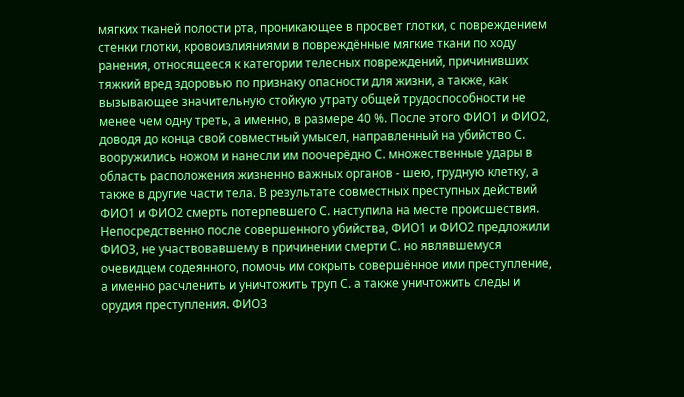мягких тканей полости рта, проникающее в просвет глотки, с повреждением стенки глотки, кровоизлияниями в повреждённые мягкие ткани по ходу ранения, относящееся к категории телесных повреждений, причинивших тяжкий вред здоровью по признаку опасности для жизни, а также, как вызывающее значительную стойкую утрату общей трудоспособности не менее чем одну треть, а именно, в размере 40 %. После этого ФИО1 и ФИО2, доводя до конца свой совместный умысел, направленный на убийство С. вооружились ножом и нанесли им поочерёдно С. множественные удары в область расположения жизненно важных органов - шею, грудную клетку, а также в другие части тела. В результате совместных преступных действий ФИО1 и ФИО2 смерть потерпевшего С. наступила на месте происшествия. Непосредственно после совершенного убийства, ФИО1 и ФИО2 предложили ФИО3, не участвовавшему в причинении смерти С. но являвшемуся очевидцем содеянного, помочь им сокрыть совершённое ими преступление, а именно расчленить и уничтожить труп С. а также уничтожить следы и орудия преступления. ФИО3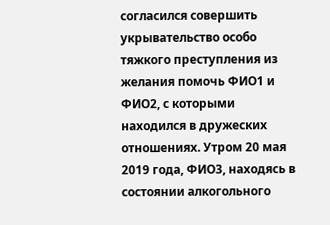согласился совершить укрывательство особо тяжкого преступления из желания помочь ФИО1 и ФИО2, с которыми находился в дружеских отношениях. Утром 20 мая 2019 года, ФИО3, находясь в состоянии алкогольного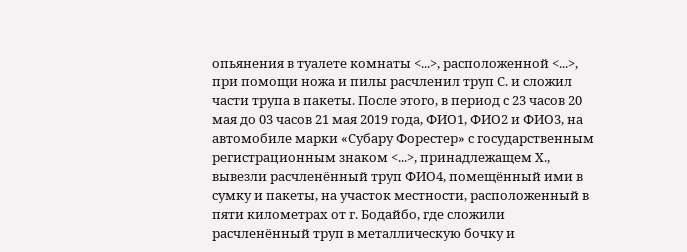опьянения в туалете комнаты <...>, расположенной <...>, при помощи ножа и пилы расчленил труп С. и сложил части трупа в пакеты. После этого, в период с 23 часов 20 мая до 03 часов 21 мая 2019 года, ФИО1, ФИО2 и ФИО3, на автомобиле марки «Субару Форестер» с государственным регистрационным знаком <...>, принадлежащем Х., вывезли расчленённый труп ФИО4, помещённый ими в сумку и пакеты, на участок местности, расположенный в пяти километрах от г. Бодайбо, где сложили расчленённый труп в металлическую бочку и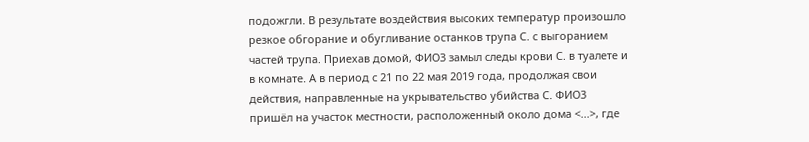подожгли. В результате воздействия высоких температур произошло резкое обгорание и обугливание останков трупа С. с выгоранием частей трупа. Приехав домой, ФИО3 замыл следы крови С. в туалете и в комнате. А в период с 21 по 22 мая 2019 года, продолжая свои действия, направленные на укрывательство убийства С. ФИО3 пришёл на участок местности, расположенный около дома <...>, где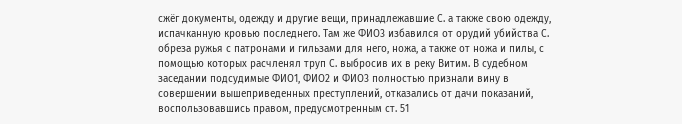сжёг документы, одежду и другие вещи, принадлежавшие С. а также свою одежду, испачканную кровью последнего. Там же ФИО3 избавился от орудий убийства С. обреза ружья с патронами и гильзами для него, ножа, а также от ножа и пилы, с помощью которых расчленял труп С. выбросив их в реку Витим. В судебном заседании подсудимые ФИО1, ФИО2 и ФИО3 полностью признали вину в совершении вышеприведенных преступлений, отказались от дачи показаний, воспользовавшись правом, предусмотренным ст. 51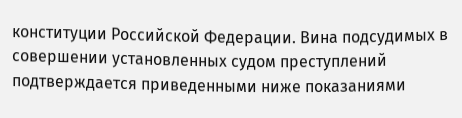конституции Российской Федерации. Вина подсудимых в совершении установленных судом преступлений подтверждается приведенными ниже показаниями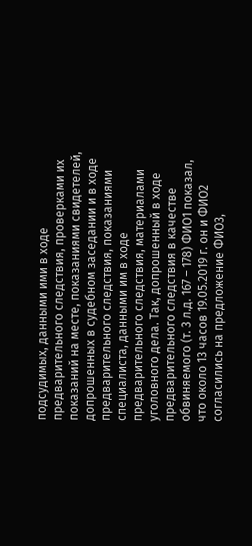подсудимых, данными ими в ходе предварительного следствия, проверками их показаний на месте, показаниями свидетелей, допрошенных в судебном заседании и в ходе предварительного следствия, показаниями специалиста, данными им в ходе предварительного следствия, материалами уголовного дела. Так, допрошенный в ходе предварительного следствия в качестве обвиняемого (т. 3 л.д. 167 – 178) ФИО1 показал, что около 13 часов 19.05.2019 г. он и ФИО2 согласились на предложение ФИО3,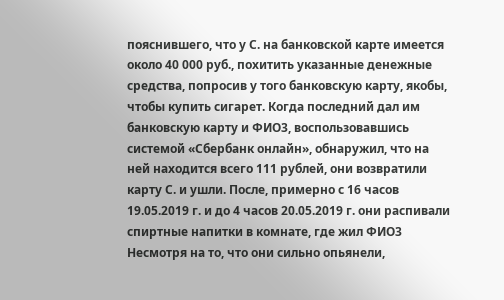пояснившего, что у С. на банковской карте имеется около 40 000 руб., похитить указанные денежные средства, попросив у того банковскую карту, якобы, чтобы купить сигарет. Когда последний дал им банковскую карту и ФИО3, воспользовавшись системой «Сбербанк онлайн», обнаружил, что на ней находится всего 111 рублей, они возвратили карту С. и ушли. После, примерно с 16 часов 19.05.2019 г. и до 4 часов 20.05.2019 г. они распивали спиртные напитки в комнате, где жил ФИО3 Несмотря на то, что они сильно опьянели,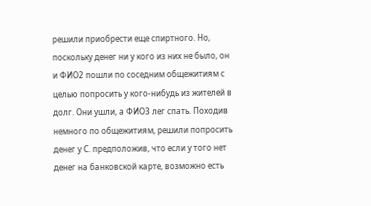решили приобрести еще спиртного. Но, поскольку денег ни у кого из них не было, он и ФИО2 пошли по соседним общежитиям с целью попросить у кого-нибудь из жителей в долг. Они ушли, а ФИО3 лег спать. Походив немного по общежитиям, решили попросить денег у С. предположив, что если у того нет денег на банковской карте, возможно есть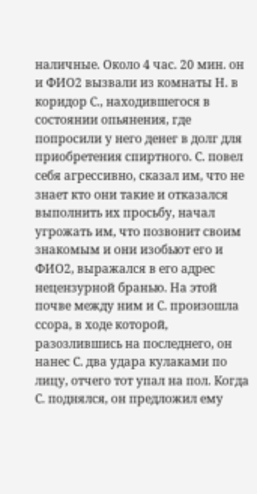наличные. Около 4 час. 20 мин. он и ФИО2 вызвали из комнаты Н. в коридор С., находившегося в состоянии опьянения, где попросили у него денег в долг для приобретения спиртного. С. повел себя агрессивно, сказал им, что не знает кто они такие и отказался выполнить их просьбу, начал угрожать им, что позвонит своим знакомым и они изобьют его и ФИО2, выражался в его адрес нецензурной бранью. На этой почве между ним и С. произошла ссора, в ходе которой, разозлившись на последнего, он нанес С. два удара кулаками по лицу, отчего тот упал на пол. Когда С. поднялся, он предложил ему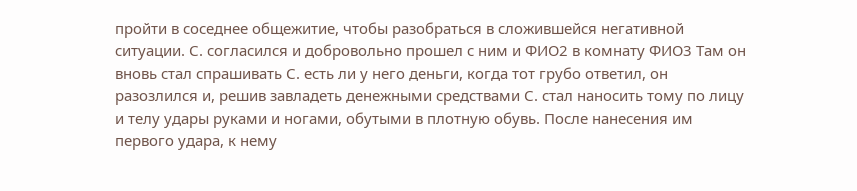пройти в соседнее общежитие, чтобы разобраться в сложившейся негативной ситуации. С. согласился и добровольно прошел с ним и ФИО2 в комнату ФИО3 Там он вновь стал спрашивать С. есть ли у него деньги, когда тот грубо ответил, он разозлился и, решив завладеть денежными средствами С. стал наносить тому по лицу и телу удары руками и ногами, обутыми в плотную обувь. После нанесения им первого удара, к нему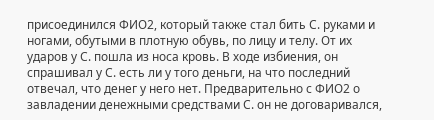присоединился ФИО2, который также стал бить С. руками и ногами, обутыми в плотную обувь, по лицу и телу. От их ударов у С. пошла из носа кровь. В ходе избиения, он спрашивал у С. есть ли у того деньги, на что последний отвечал, что денег у него нет. Предварительно с ФИО2 о завладении денежными средствами С. он не договаривался,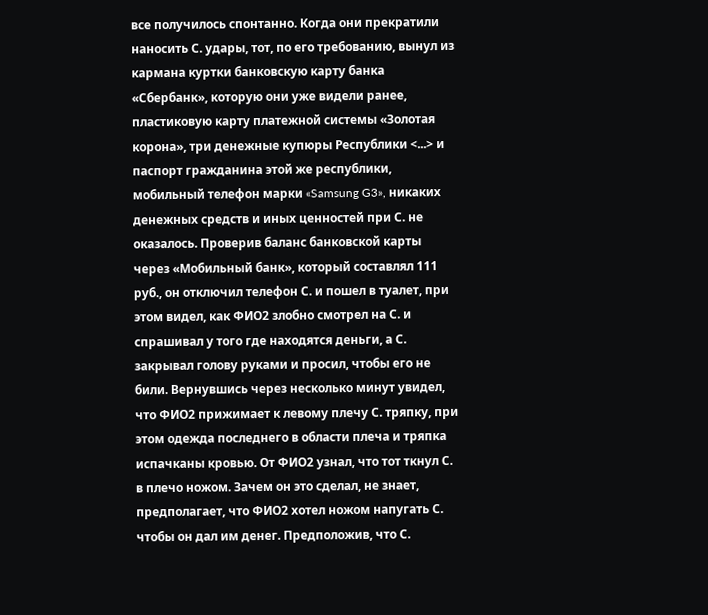все получилось спонтанно. Когда они прекратили наносить С. удары, тот, по его требованию, вынул из кармана куртки банковскую карту банка «Сбербанк», которую они уже видели ранее, пластиковую карту платежной системы «Золотая корона», три денежные купюры Республики <...> и паспорт гражданина этой же республики, мобильный телефон марки «Samsung G3», никаких денежных средств и иных ценностей при С. не оказалось. Проверив баланс банковской карты через «Мобильный банк», который составлял 111 руб., он отключил телефон С. и пошел в туалет, при этом видел, как ФИО2 злобно смотрел на С. и спрашивал у того где находятся деньги, а С. закрывал голову руками и просил, чтобы его не били. Вернувшись через несколько минут увидел, что ФИО2 прижимает к левому плечу С. тряпку, при этом одежда последнего в области плеча и тряпка испачканы кровью. От ФИО2 узнал, что тот ткнул С. в плечо ножом. Зачем он это сделал, не знает, предполагает, что ФИО2 хотел ножом напугать С. чтобы он дал им денег. Предположив, что С.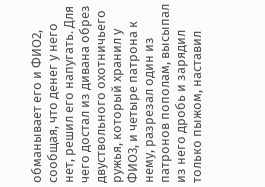обманывает его и ФИО2, сообщая, что денег у него нет, решил его напугать. Для чего достал из дивана обрез двуствольного охотничьего ружья, который хранил у ФИО3, и четыре патрона к нему, разрезал один из патронов пополам, высыпал из него дробь и зарядил только пыжом, наставил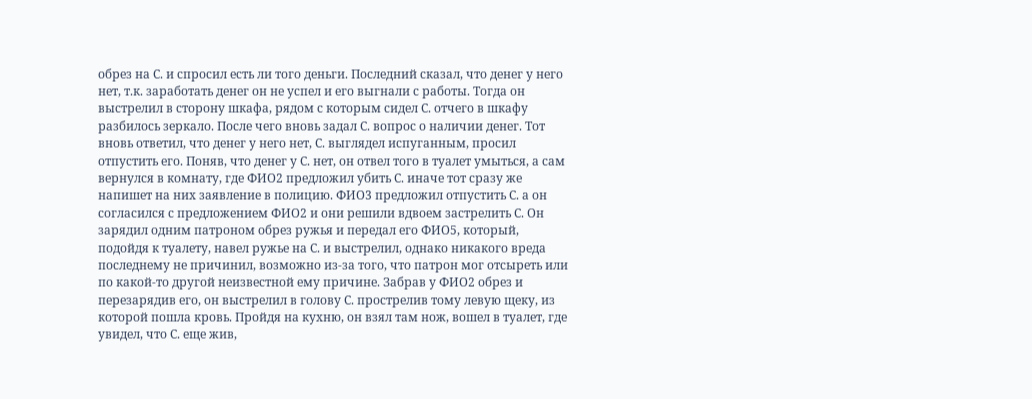обрез на С. и спросил есть ли того деньги. Последний сказал, что денег у него нет, т.к. заработать денег он не успел и его выгнали с работы. Тогда он выстрелил в сторону шкафа, рядом с которым сидел С. отчего в шкафу разбилось зеркало. После чего вновь задал С. вопрос о наличии денег. Тот вновь ответил, что денег у него нет, С. выглядел испуганным, просил отпустить его. Поняв, что денег у С. нет, он отвел того в туалет умыться, а сам вернулся в комнату, где ФИО2 предложил убить С. иначе тот сразу же напишет на них заявление в полицию. ФИО3 предложил отпустить С. а он согласился с предложением ФИО2 и они решили вдвоем застрелить С. Он зарядил одним патроном обрез ружья и передал его ФИО5, который, подойдя к туалету, навел ружье на С. и выстрелил, однако никакого вреда последнему не причинил, возможно из-за того, что патрон мог отсыреть или по какой-то другой неизвестной ему причине. Забрав у ФИО2 обрез и перезарядив его, он выстрелил в голову С. прострелив тому левую щеку, из которой пошла кровь. Пройдя на кухню, он взял там нож, вошел в туалет, где увидел, что С. еще жив,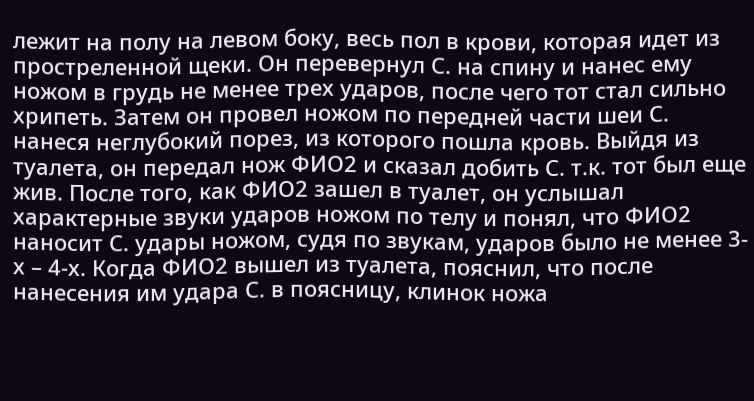лежит на полу на левом боку, весь пол в крови, которая идет из простреленной щеки. Он перевернул С. на спину и нанес ему ножом в грудь не менее трех ударов, после чего тот стал сильно хрипеть. Затем он провел ножом по передней части шеи С. нанеся неглубокий порез, из которого пошла кровь. Выйдя из туалета, он передал нож ФИО2 и сказал добить С. т.к. тот был еще жив. После того, как ФИО2 зашел в туалет, он услышал характерные звуки ударов ножом по телу и понял, что ФИО2 наносит С. удары ножом, судя по звукам, ударов было не менее 3-х – 4-х. Когда ФИО2 вышел из туалета, пояснил, что после нанесения им удара С. в поясницу, клинок ножа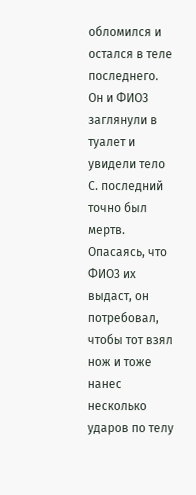обломился и остался в теле последнего. Он и ФИО3 заглянули в туалет и увидели тело С. последний точно был мертв. Опасаясь, что ФИО3 их выдаст, он потребовал, чтобы тот взял нож и тоже нанес несколько ударов по телу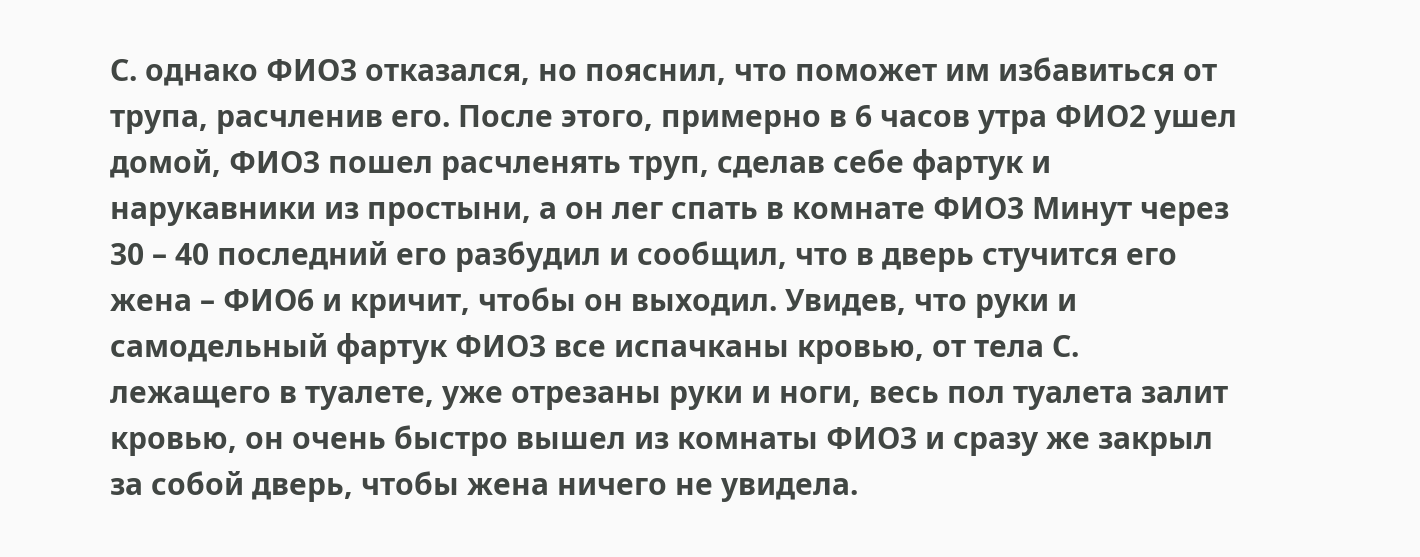С. однако ФИО3 отказался, но пояснил, что поможет им избавиться от трупа, расчленив его. После этого, примерно в 6 часов утра ФИО2 ушел домой, ФИО3 пошел расчленять труп, сделав себе фартук и нарукавники из простыни, а он лег спать в комнате ФИО3 Минут через 30 – 40 последний его разбудил и сообщил, что в дверь стучится его жена – ФИО6 и кричит, чтобы он выходил. Увидев, что руки и самодельный фартук ФИО3 все испачканы кровью, от тела С. лежащего в туалете, уже отрезаны руки и ноги, весь пол туалета залит кровью, он очень быстро вышел из комнаты ФИО3 и сразу же закрыл за собой дверь, чтобы жена ничего не увидела.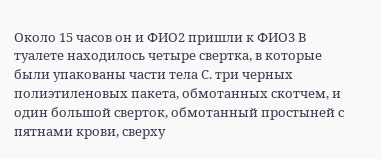Около 15 часов он и ФИО2 пришли к ФИО3 В туалете находилось четыре свертка, в которые были упакованы части тела С. три черных полиэтиленовых пакета, обмотанных скотчем, и один большой сверток, обмотанный простыней с пятнами крови, сверху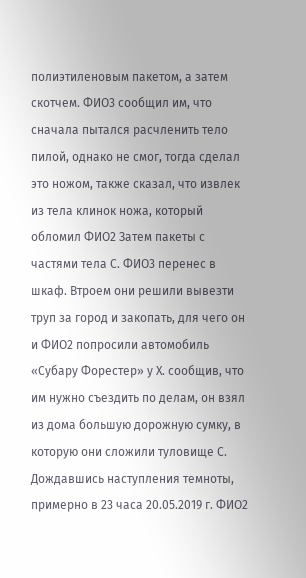полиэтиленовым пакетом, а затем скотчем. ФИО3 сообщил им, что сначала пытался расчленить тело пилой, однако не смог, тогда сделал это ножом, также сказал, что извлек из тела клинок ножа, который обломил ФИО2 Затем пакеты с частями тела С. ФИО3 перенес в шкаф. Втроем они решили вывезти труп за город и закопать, для чего он и ФИО2 попросили автомобиль «Субару Форестер» у Х. сообщив, что им нужно съездить по делам, он взял из дома большую дорожную сумку, в которую они сложили туловище С. Дождавшись наступления темноты, примерно в 23 часа 20.05.2019 г. ФИО2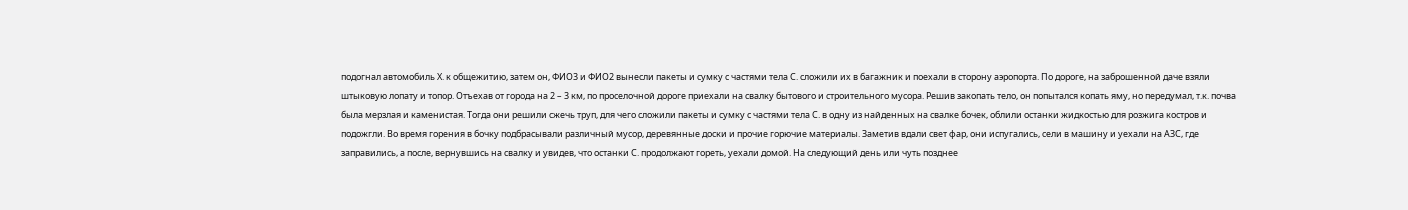подогнал автомобиль Х. к общежитию, затем он, ФИО3 и ФИО2 вынесли пакеты и сумку с частями тела С. сложили их в багажник и поехали в сторону аэропорта. По дороге, на заброшенной даче взяли штыковую лопату и топор. Отъехав от города на 2 – 3 км, по проселочной дороге приехали на свалку бытового и строительного мусора. Решив закопать тело, он попытался копать яму, но передумал, т.к. почва была мерзлая и каменистая. Тогда они решили сжечь труп, для чего сложили пакеты и сумку с частями тела С. в одну из найденных на свалке бочек, облили останки жидкостью для розжига костров и подожгли. Во время горения в бочку подбрасывали различный мусор, деревянные доски и прочие горючие материалы. Заметив вдали свет фар, они испугались, сели в машину и уехали на АЗС, где заправились, а после, вернувшись на свалку и увидев, что останки С. продолжают гореть, уехали домой. На следующий день или чуть позднее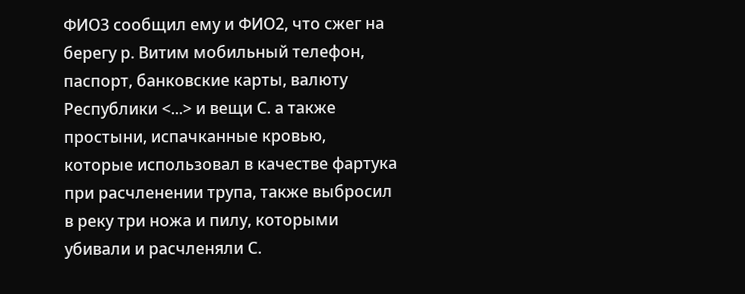ФИО3 сообщил ему и ФИО2, что сжег на берегу р. Витим мобильный телефон, паспорт, банковские карты, валюту Республики <...> и вещи С. а также простыни, испачканные кровью, которые использовал в качестве фартука при расчленении трупа, также выбросил в реку три ножа и пилу, которыми убивали и расчленяли С.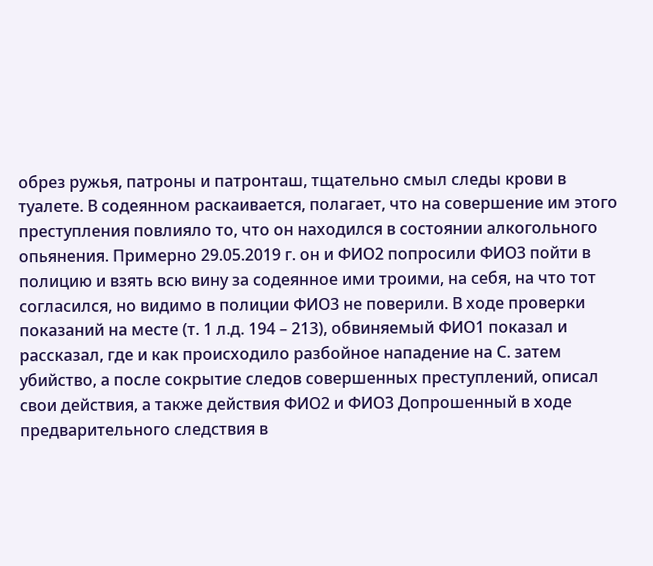обрез ружья, патроны и патронташ, тщательно смыл следы крови в туалете. В содеянном раскаивается, полагает, что на совершение им этого преступления повлияло то, что он находился в состоянии алкогольного опьянения. Примерно 29.05.2019 г. он и ФИО2 попросили ФИО3 пойти в полицию и взять всю вину за содеянное ими троими, на себя, на что тот согласился, но видимо в полиции ФИО3 не поверили. В ходе проверки показаний на месте (т. 1 л.д. 194 – 213), обвиняемый ФИО1 показал и рассказал, где и как происходило разбойное нападение на С. затем убийство, а после сокрытие следов совершенных преступлений, описал свои действия, а также действия ФИО2 и ФИО3 Допрошенный в ходе предварительного следствия в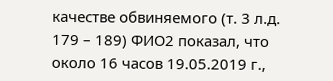качестве обвиняемого (т. 3 л.д. 179 – 189) ФИО2 показал, что около 16 часов 19.05.2019 г.,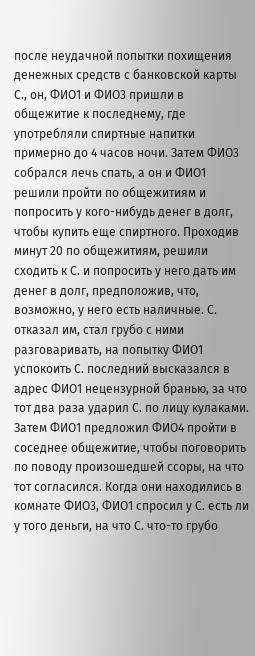после неудачной попытки похищения денежных средств с банковской карты С., он, ФИО1 и ФИО3 пришли в общежитие к последнему, где употребляли спиртные напитки примерно до 4 часов ночи. Затем ФИО3 собрался лечь спать, а он и ФИО1 решили пройти по общежитиям и попросить у кого-нибудь денег в долг, чтобы купить еще спиртного. Проходив минут 20 по общежитиям, решили сходить к С. и попросить у него дать им денег в долг, предположив, что, возможно, у него есть наличные. С. отказал им, стал грубо с ними разговаривать, на попытку ФИО1 успокоить С. последний высказался в адрес ФИО1 нецензурной бранью, за что тот два раза ударил С. по лицу кулаками. Затем ФИО1 предложил ФИО4 пройти в соседнее общежитие, чтобы поговорить по поводу произошедшей ссоры, на что тот согласился. Когда они находились в комнате ФИО3, ФИО1 спросил у С. есть ли у того деньги, на что С. что-то грубо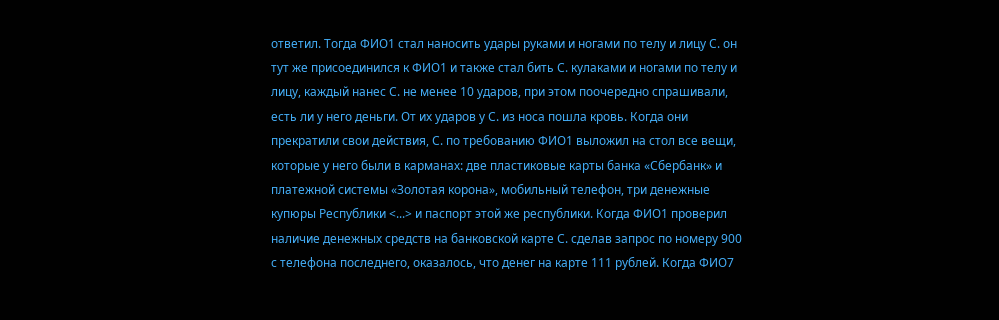ответил. Тогда ФИО1 стал наносить удары руками и ногами по телу и лицу С. он тут же присоединился к ФИО1 и также стал бить С. кулаками и ногами по телу и лицу, каждый нанес С. не менее 10 ударов, при этом поочередно спрашивали, есть ли у него деньги. От их ударов у С. из носа пошла кровь. Когда они прекратили свои действия, С. по требованию ФИО1 выложил на стол все вещи, которые у него были в карманах: две пластиковые карты банка «Сбербанк» и платежной системы «Золотая корона», мобильный телефон, три денежные купюры Республики <...> и паспорт этой же республики. Когда ФИО1 проверил наличие денежных средств на банковской карте С. сделав запрос по номеру 900 с телефона последнего, оказалось, что денег на карте 111 рублей. Когда ФИО7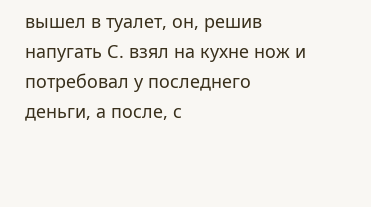вышел в туалет, он, решив напугать С. взял на кухне нож и потребовал у последнего деньги, а после, с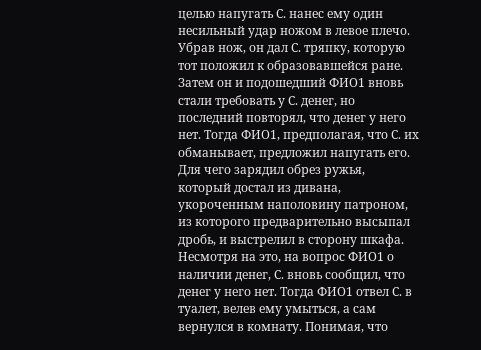целью напугать С. нанес ему один несильный удар ножом в левое плечо. Убрав нож, он дал С. тряпку, которую тот положил к образовавшейся ране. Затем он и подошедший ФИО1 вновь стали требовать у С. денег, но последний повторял, что денег у него нет. Тогда ФИО1, предполагая, что С. их обманывает, предложил напугать его. Для чего зарядил обрез ружья, который достал из дивана, укороченным наполовину патроном, из которого предварительно высыпал дробь, и выстрелил в сторону шкафа. Несмотря на это, на вопрос ФИО1 о наличии денег, С. вновь сообщил, что денег у него нет. Тогда ФИО1 отвел С. в туалет, велев ему умыться, а сам вернулся в комнату. Понимая, что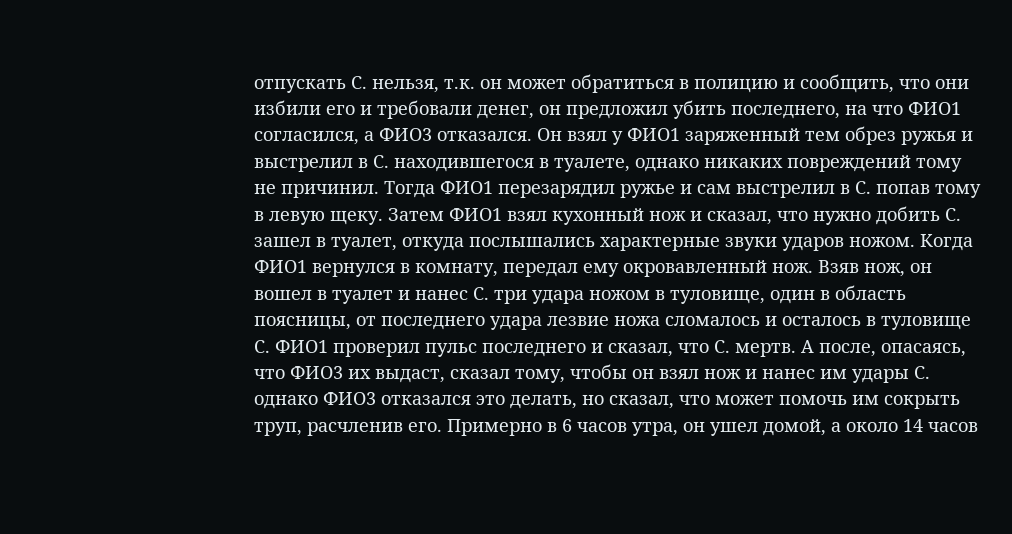отпускать С. нельзя, т.к. он может обратиться в полицию и сообщить, что они избили его и требовали денег, он предложил убить последнего, на что ФИО1 согласился, а ФИО3 отказался. Он взял у ФИО1 заряженный тем обрез ружья и выстрелил в С. находившегося в туалете, однако никаких повреждений тому не причинил. Тогда ФИО1 перезарядил ружье и сам выстрелил в С. попав тому в левую щеку. Затем ФИО1 взял кухонный нож и сказал, что нужно добить С. зашел в туалет, откуда послышались характерные звуки ударов ножом. Когда ФИО1 вернулся в комнату, передал ему окровавленный нож. Взяв нож, он вошел в туалет и нанес С. три удара ножом в туловище, один в область поясницы, от последнего удара лезвие ножа сломалось и осталось в туловище С. ФИО1 проверил пульс последнего и сказал, что С. мертв. А после, опасаясь, что ФИО3 их выдаст, сказал тому, чтобы он взял нож и нанес им удары С. однако ФИО3 отказался это делать, но сказал, что может помочь им сокрыть труп, расчленив его. Примерно в 6 часов утра, он ушел домой, а около 14 часов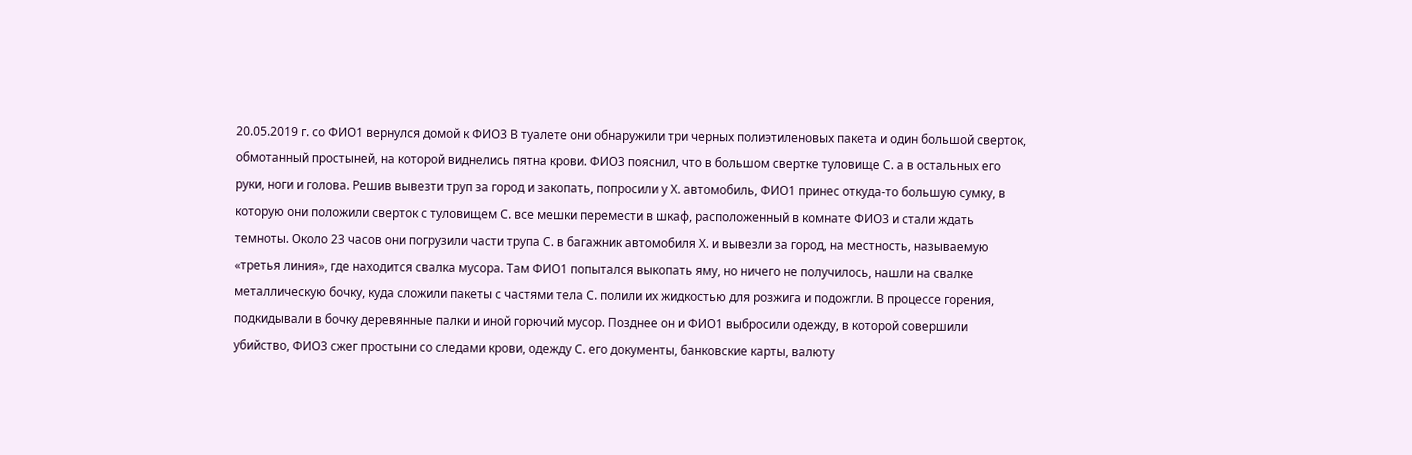20.05.2019 г. со ФИО1 вернулся домой к ФИО3 В туалете они обнаружили три черных полиэтиленовых пакета и один большой сверток, обмотанный простыней, на которой виднелись пятна крови. ФИО3 пояснил, что в большом свертке туловище С. а в остальных его руки, ноги и голова. Решив вывезти труп за город и закопать, попросили у Х. автомобиль, ФИО1 принес откуда-то большую сумку, в которую они положили сверток с туловищем С. все мешки перемести в шкаф, расположенный в комнате ФИО3 и стали ждать темноты. Около 23 часов они погрузили части трупа С. в багажник автомобиля Х. и вывезли за город, на местность, называемую «третья линия», где находится свалка мусора. Там ФИО1 попытался выкопать яму, но ничего не получилось, нашли на свалке металлическую бочку, куда сложили пакеты с частями тела С. полили их жидкостью для розжига и подожгли. В процессе горения, подкидывали в бочку деревянные палки и иной горючий мусор. Позднее он и ФИО1 выбросили одежду, в которой совершили убийство, ФИО3 сжег простыни со следами крови, одежду С. его документы, банковские карты, валюту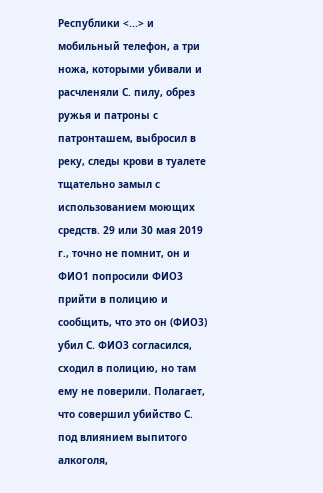Республики <...> и мобильный телефон, а три ножа, которыми убивали и расчленяли С. пилу, обрез ружья и патроны с патронташем, выбросил в реку, следы крови в туалете тщательно замыл с использованием моющих средств. 29 или 30 мая 2019 г., точно не помнит, он и ФИО1 попросили ФИО3 прийти в полицию и сообщить, что это он (ФИО3) убил С. ФИО3 согласился, сходил в полицию, но там ему не поверили. Полагает, что совершил убийство С. под влиянием выпитого алкоголя,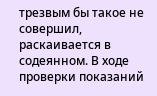трезвым бы такое не совершил, раскаивается в содеянном. В ходе проверки показаний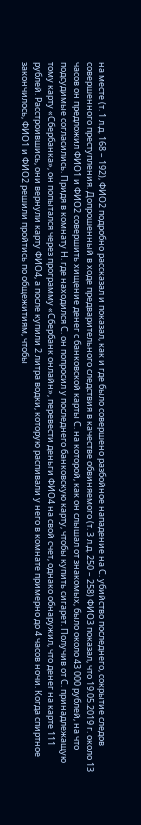на месте (т. 1 л.д. 168 – 192), ФИО2 подробно рассказал и показал, как и где было совершено разбойное нападение на С. убийство последнего, сокрытие следов совершенного преступления. Допрошенный в ходе предварительного следствия в качестве обвиняемого (т. 3 л.д. 250 – 258) ФИО3 показал, что 19.05.2019 г. около 13 часов он предложил ФИО1 и ФИО2 совершить хищение денег с банковской карты С. на которой, как он слышал от знакомых, было около 43 000 рублей, на что подсудимые согласились. Придя в комнату Н. где находился С. он попросил у последнего банковскую карту, чтобы купить сигарет. Получив от С. принадлежащую тому карту «Сбербанка», он попытался через программу «Сбербанк онлайн», перевести деньги ФИО4 на свой счет, однако обнаружил, что денег на карте 111 рублей. Расстроившись, они вернули карту ФИО4, а после купили 2 литра водки, которую распивали у него в комнате примерно до 4 часов ночи. Когда спиртное закончилось, ФИО1 и ФИО2 решили пройтись по общежитиям, чтобы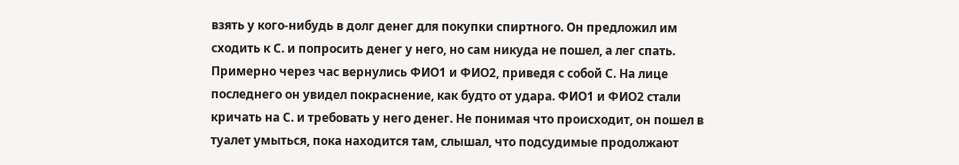взять у кого-нибудь в долг денег для покупки спиртного. Он предложил им сходить к С. и попросить денег у него, но сам никуда не пошел, а лег спать. Примерно через час вернулись ФИО1 и ФИО2, приведя с собой С. На лице последнего он увидел покраснение, как будто от удара. ФИО1 и ФИО2 стали кричать на С. и требовать у него денег. Не понимая что происходит, он пошел в туалет умыться, пока находится там, слышал, что подсудимые продолжают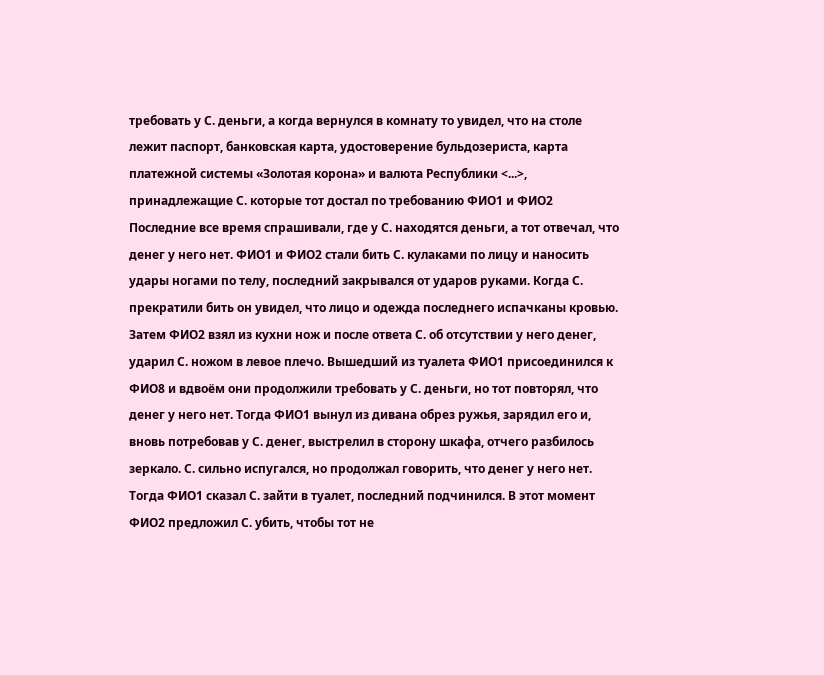требовать у С. деньги, а когда вернулся в комнату то увидел, что на столе лежит паспорт, банковская карта, удостоверение бульдозериста, карта платежной системы «Золотая корона» и валюта Республики <...>, принадлежащие С. которые тот достал по требованию ФИО1 и ФИО2 Последние все время спрашивали, где у С. находятся деньги, а тот отвечал, что денег у него нет. ФИО1 и ФИО2 стали бить С. кулаками по лицу и наносить удары ногами по телу, последний закрывался от ударов руками. Когда С. прекратили бить он увидел, что лицо и одежда последнего испачканы кровью. Затем ФИО2 взял из кухни нож и после ответа С. об отсутствии у него денег, ударил С. ножом в левое плечо. Вышедший из туалета ФИО1 присоединился к ФИО8 и вдвоём они продолжили требовать у С. деньги, но тот повторял, что денег у него нет. Тогда ФИО1 вынул из дивана обрез ружья, зарядил его и, вновь потребовав у С. денег, выстрелил в сторону шкафа, отчего разбилось зеркало. С. сильно испугался, но продолжал говорить, что денег у него нет. Тогда ФИО1 сказал С. зайти в туалет, последний подчинился. В этот момент ФИО2 предложил С. убить, чтобы тот не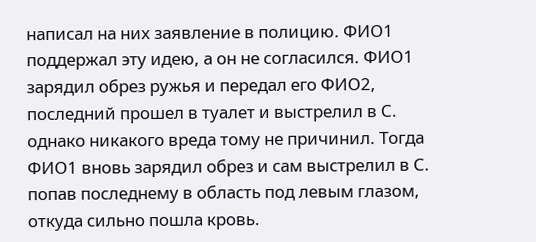написал на них заявление в полицию. ФИО1 поддержал эту идею, а он не согласился. ФИО1 зарядил обрез ружья и передал его ФИО2, последний прошел в туалет и выстрелил в С. однако никакого вреда тому не причинил. Тогда ФИО1 вновь зарядил обрез и сам выстрелил в С. попав последнему в область под левым глазом, откуда сильно пошла кровь.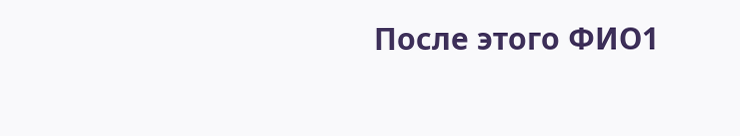После этого ФИО1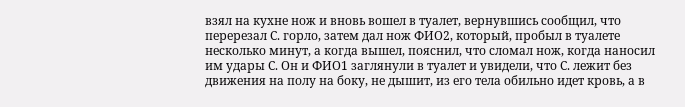взял на кухне нож и вновь вошел в туалет, вернувшись сообщил, что перерезал С. горло, затем дал нож ФИО2, который, пробыл в туалете несколько минут, а когда вышел, пояснил, что сломал нож, когда наносил им удары С. Он и ФИО1 заглянули в туалет и увидели, что С. лежит без движения на полу на боку, не дышит, из его тела обильно идет кровь, а в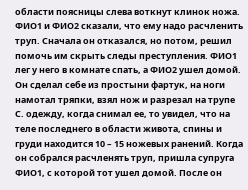области поясницы слева воткнут клинок ножа. ФИО1 и ФИО2 сказали, что ему надо расчленить труп. Сначала он отказался, но потом, решил помочь им скрыть следы преступления. ФИО1 лег у него в комнате спать, а ФИО2 ушел домой. Он сделал себе из простыни фартук, на ноги намотал тряпки, взял нож и разрезал на трупе С. одежду, когда снимал ее, то увидел, что на теле последнего в области живота, спины и груди находится 10 – 15 ножевых ранений. Когда он собрался расчленять труп, пришла супруга ФИО1, с которой тот ушел домой. После он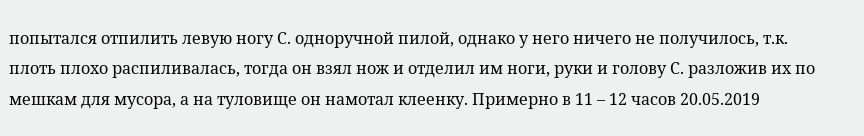попытался отпилить левую ногу С. одноручной пилой, однако у него ничего не получилось, т.к. плоть плохо распиливалась, тогда он взял нож и отделил им ноги, руки и голову С. разложив их по мешкам для мусора, а на туловище он намотал клеенку. Примерно в 11 – 12 часов 20.05.2019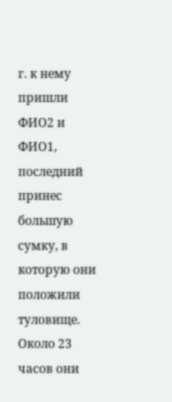г. к нему пришли ФИО2 и ФИО1, последний принес большую сумку, в которую они положили туловище. Около 23 часов они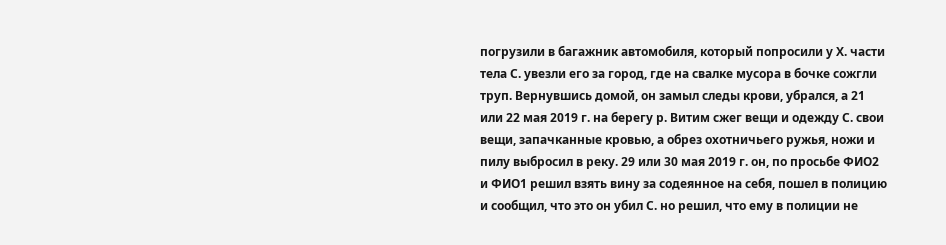погрузили в багажник автомобиля, который попросили у Х. части тела С. увезли его за город, где на свалке мусора в бочке сожгли труп. Вернувшись домой, он замыл следы крови, убрался, а 21 или 22 мая 2019 г. на берегу р. Витим сжег вещи и одежду С. свои вещи, запачканные кровью, а обрез охотничьего ружья, ножи и пилу выбросил в реку. 29 или 30 мая 2019 г. он, по просьбе ФИО2 и ФИО1 решил взять вину за содеянное на себя, пошел в полицию и сообщил, что это он убил С. но решил, что ему в полиции не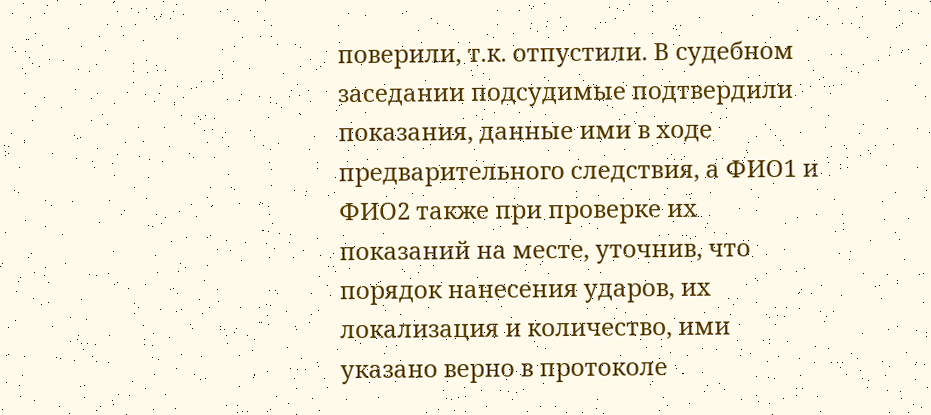поверили, т.к. отпустили. В судебном заседании подсудимые подтвердили показания, данные ими в ходе предварительного следствия, а ФИО1 и ФИО2 также при проверке их показаний на месте, уточнив, что порядок нанесения ударов, их локализация и количество, ими указано верно в протоколе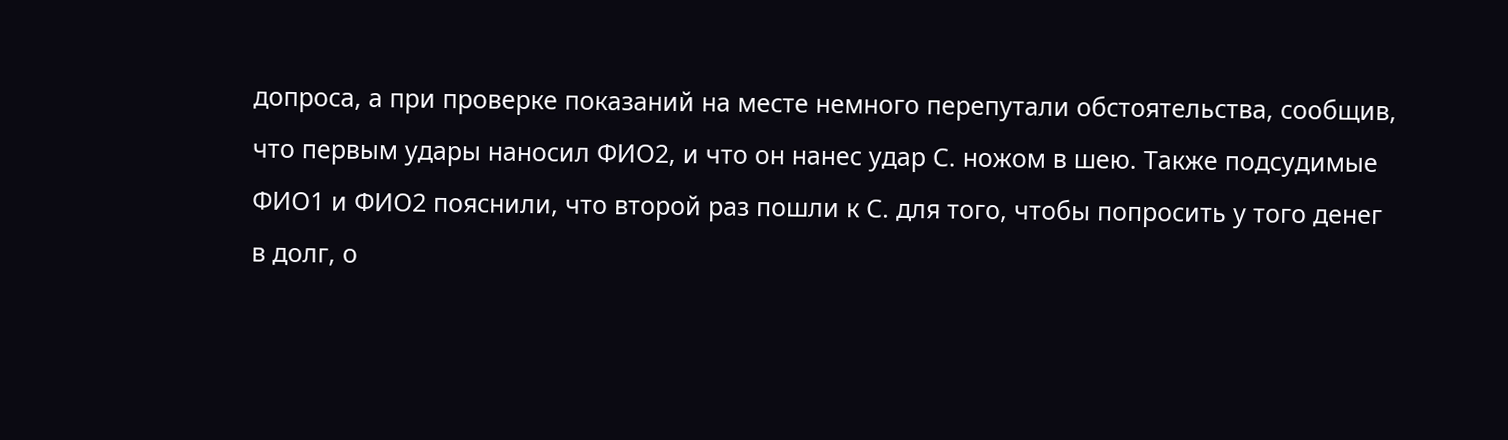допроса, а при проверке показаний на месте немного перепутали обстоятельства, сообщив, что первым удары наносил ФИО2, и что он нанес удар С. ножом в шею. Также подсудимые ФИО1 и ФИО2 пояснили, что второй раз пошли к С. для того, чтобы попросить у того денег в долг, о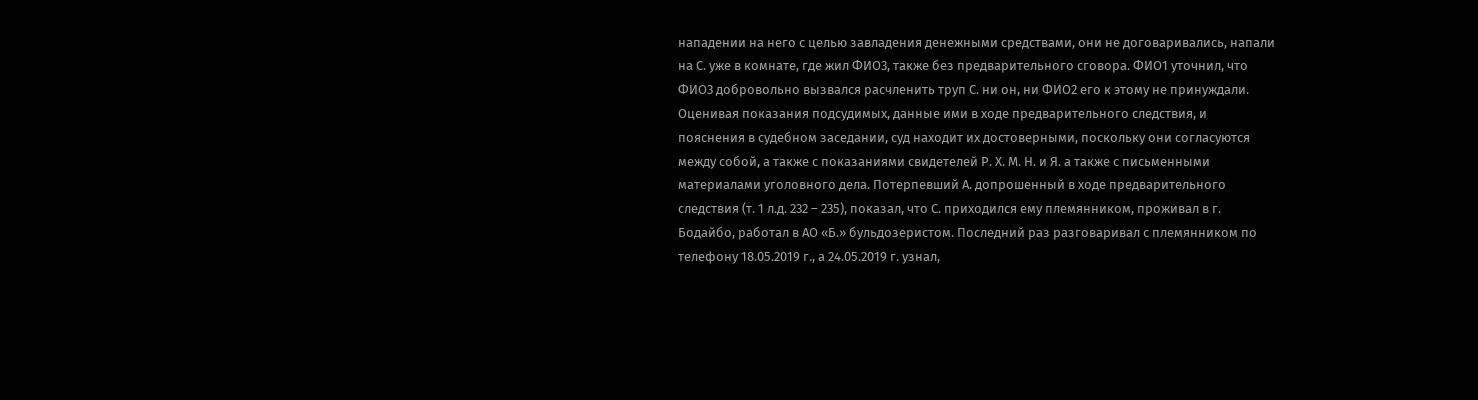нападении на него с целью завладения денежными средствами, они не договаривались, напали на С. уже в комнате, где жил ФИО3, также без предварительного сговора. ФИО1 уточнил, что ФИО3 добровольно вызвался расчленить труп С. ни он, ни ФИО2 его к этому не принуждали. Оценивая показания подсудимых, данные ими в ходе предварительного следствия, и пояснения в судебном заседании, суд находит их достоверными, поскольку они согласуются между собой, а также с показаниями свидетелей Р. Х. М. Н. и Я. а также с письменными материалами уголовного дела. Потерпевший А. допрошенный в ходе предварительного следствия (т. 1 л.д. 232 – 235), показал, что С. приходился ему племянником, проживал в г. Бодайбо, работал в АО «Б.» бульдозеристом. Последний раз разговаривал с племянником по телефону 18.05.2019 г., а 24.05.2019 г. узнал,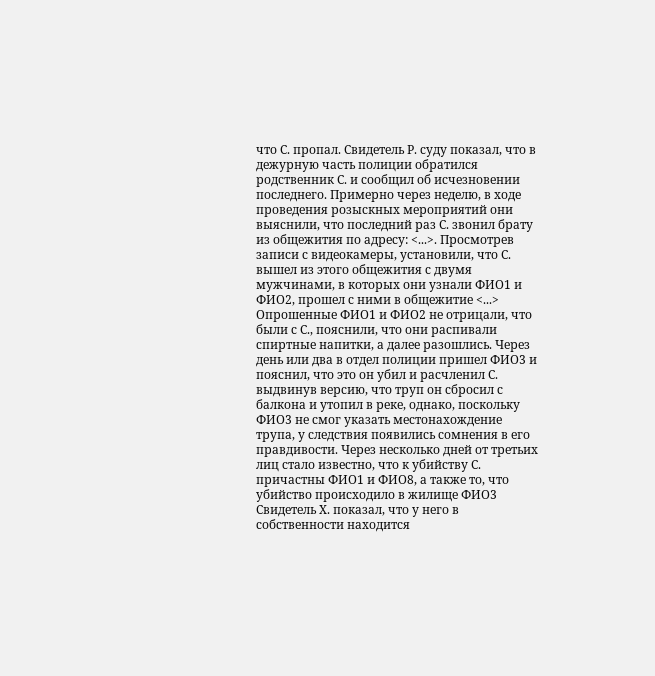что С. пропал. Свидетель Р. суду показал, что в дежурную часть полиции обратился родственник С. и сообщил об исчезновении последнего. Примерно через неделю, в ходе проведения розыскных мероприятий они выяснили, что последний раз С. звонил брату из общежития по адресу: <...>. Просмотрев записи с видеокамеры, установили, что С. вышел из этого общежития с двумя мужчинами, в которых они узнали ФИО1 и ФИО2, прошел с ними в общежитие <...> Опрошенные ФИО1 и ФИО2 не отрицали, что были с С., пояснили, что они распивали спиртные напитки, а далее разошлись. Через день или два в отдел полиции пришел ФИО3 и пояснил, что это он убил и расчленил С. выдвинув версию, что труп он сбросил с балкона и утопил в реке, однако, поскольку ФИО3 не смог указать местонахождение трупа, у следствия появились сомнения в его правдивости. Через несколько дней от третьих лиц стало известно, что к убийству С. причастны ФИО1 и ФИО8, а также то, что убийство происходило в жилище ФИО3 Свидетель Х. показал, что у него в собственности находится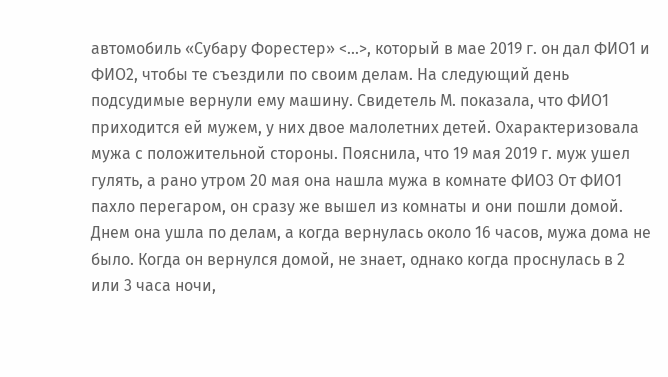автомобиль «Субару Форестер» <...>, который в мае 2019 г. он дал ФИО1 и ФИО2, чтобы те съездили по своим делам. На следующий день подсудимые вернули ему машину. Свидетель М. показала, что ФИО1 приходится ей мужем, у них двое малолетних детей. Охарактеризовала мужа с положительной стороны. Пояснила, что 19 мая 2019 г. муж ушел гулять, а рано утром 20 мая она нашла мужа в комнате ФИО3 От ФИО1 пахло перегаром, он сразу же вышел из комнаты и они пошли домой. Днем она ушла по делам, а когда вернулась около 16 часов, мужа дома не было. Когда он вернулся домой, не знает, однако когда проснулась в 2 или 3 часа ночи,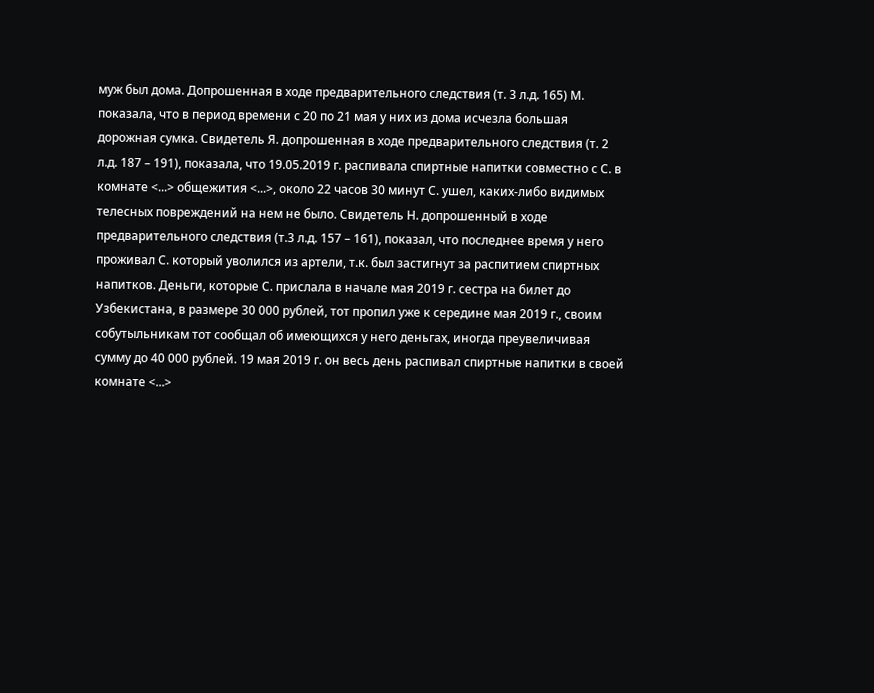муж был дома. Допрошенная в ходе предварительного следствия (т. 3 л.д. 165) М. показала, что в период времени с 20 по 21 мая у них из дома исчезла большая дорожная сумка. Свидетель Я. допрошенная в ходе предварительного следствия (т. 2 л.д. 187 – 191), показала, что 19.05.2019 г. распивала спиртные напитки совместно с С. в комнате <...> общежития <...>, около 22 часов 30 минут С. ушел, каких-либо видимых телесных повреждений на нем не было. Свидетель Н. допрошенный в ходе предварительного следствия (т.3 л.д. 157 – 161), показал, что последнее время у него проживал С. который уволился из артели, т.к. был застигнут за распитием спиртных напитков. Деньги, которые С. прислала в начале мая 2019 г. сестра на билет до Узбекистана, в размере 30 000 рублей, тот пропил уже к середине мая 2019 г., своим собутыльникам тот сообщал об имеющихся у него деньгах, иногда преувеличивая сумму до 40 000 рублей. 19 мая 2019 г. он весь день распивал спиртные напитки в своей комнате <...>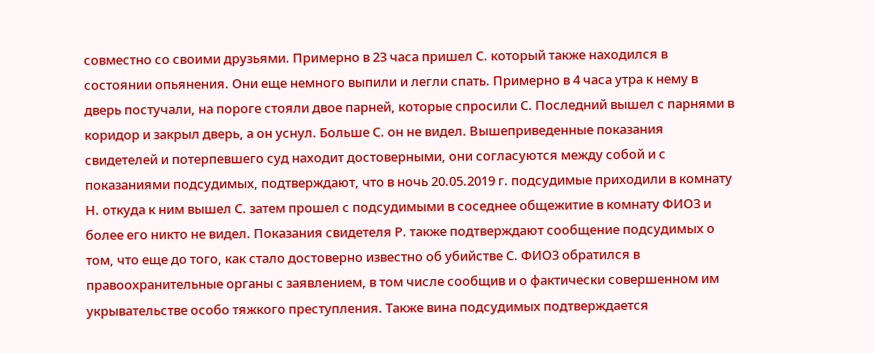совместно со своими друзьями. Примерно в 23 часа пришел С. который также находился в состоянии опьянения. Они еще немного выпили и легли спать. Примерно в 4 часа утра к нему в дверь постучали, на пороге стояли двое парней, которые спросили С. Последний вышел с парнями в коридор и закрыл дверь, а он уснул. Больше С. он не видел. Вышеприведенные показания свидетелей и потерпевшего суд находит достоверными, они согласуются между собой и с показаниями подсудимых, подтверждают, что в ночь 20.05.2019 г. подсудимые приходили в комнату Н. откуда к ним вышел С. затем прошел с подсудимыми в соседнее общежитие в комнату ФИО3 и более его никто не видел. Показания свидетеля Р. также подтверждают сообщение подсудимых о том, что еще до того, как стало достоверно известно об убийстве С. ФИО3 обратился в правоохранительные органы с заявлением, в том числе сообщив и о фактически совершенном им укрывательстве особо тяжкого преступления. Также вина подсудимых подтверждается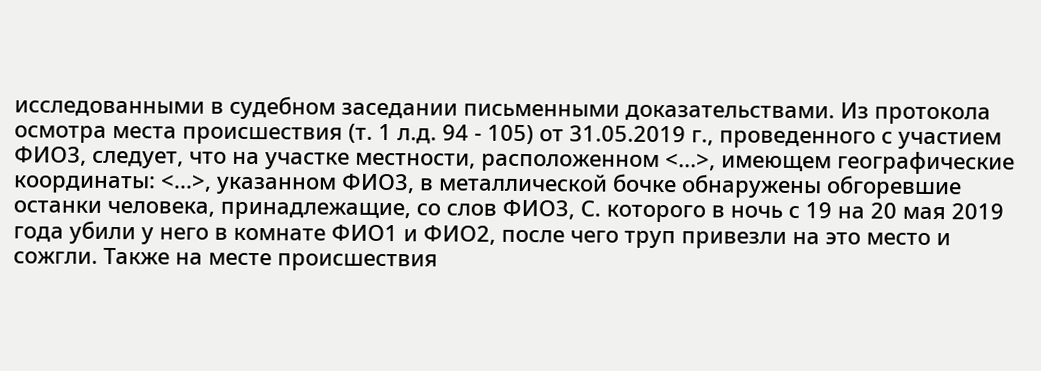исследованными в судебном заседании письменными доказательствами. Из протокола осмотра места происшествия (т. 1 л.д. 94 - 105) от 31.05.2019 г., проведенного с участием ФИО3, следует, что на участке местности, расположенном <...>, имеющем географические координаты: <...>, указанном ФИО3, в металлической бочке обнаружены обгоревшие останки человека, принадлежащие, со слов ФИО3, С. которого в ночь с 19 на 20 мая 2019 года убили у него в комнате ФИО1 и ФИО2, после чего труп привезли на это место и сожгли. Также на месте происшествия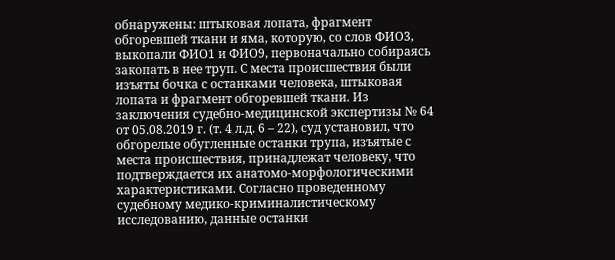обнаружены: штыковая лопата, фрагмент обгоревшей ткани и яма, которую, со слов ФИО3, выкопали ФИО1 и ФИО9, первоначально собираясь закопать в нее труп. С места происшествия были изъяты бочка с останками человека, штыковая лопата и фрагмент обгоревшей ткани. Из заключения судебно-медицинской экспертизы № 64 от 05.08.2019 г. (т. 4 л.д. 6 – 22), суд установил, что обгорелые обугленные останки трупа, изъятые с места происшествия, принадлежат человеку, что подтверждается их анатомо-морфологическими характеристиками. Согласно проведенному судебному медико-криминалистическому исследованию, данные останки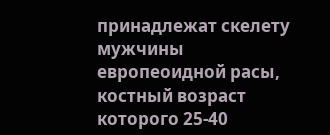принадлежат скелету мужчины европеоидной расы, костный возраст которого 25-40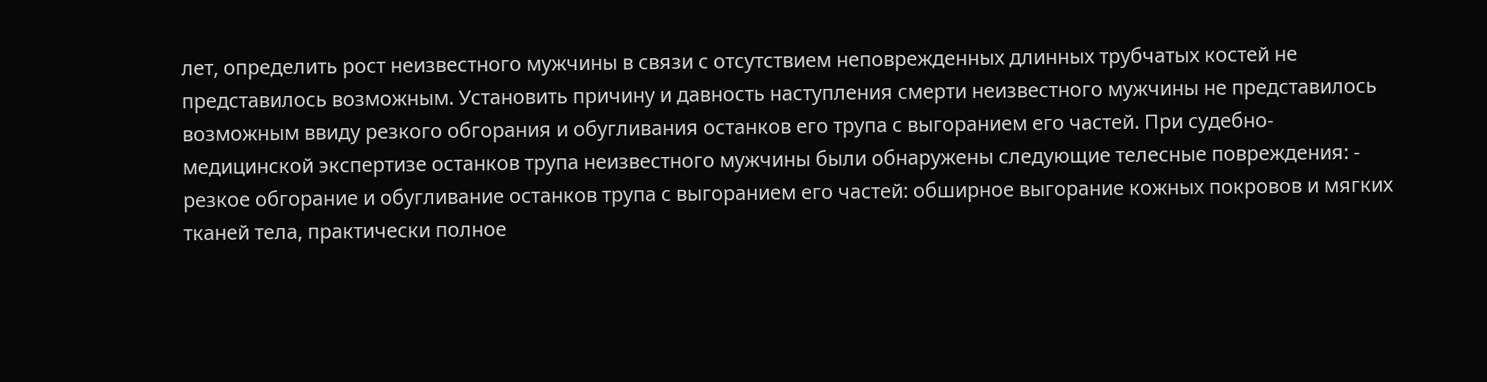лет, определить рост неизвестного мужчины в связи с отсутствием неповрежденных длинных трубчатых костей не представилось возможным. Установить причину и давность наступления смерти неизвестного мужчины не представилось возможным ввиду резкого обгорания и обугливания останков его трупа с выгоранием его частей. При судебно-медицинской экспертизе останков трупа неизвестного мужчины были обнаружены следующие телесные повреждения: - резкое обгорание и обугливание останков трупа с выгоранием его частей: обширное выгорание кожных покровов и мягких тканей тела, практически полное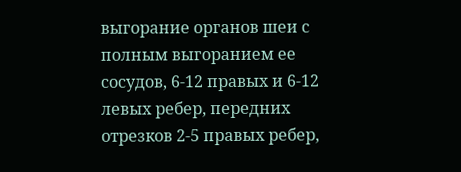выгорание органов шеи с полным выгоранием ее сосудов, 6-12 правых и 6-12 левых ребер, передних отрезков 2-5 правых ребер,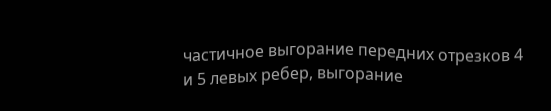частичное выгорание передних отрезков 4 и 5 левых ребер, выгорание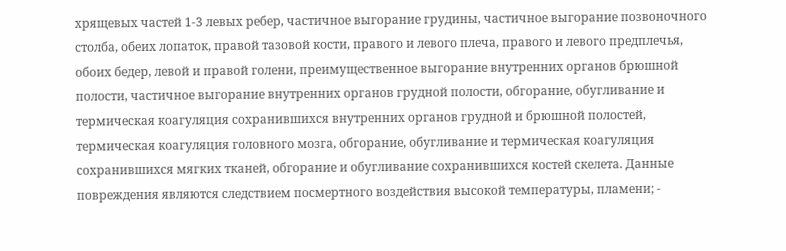хрящевых частей 1-3 левых ребер, частичное выгорание грудины, частичное выгорание позвоночного столба, обеих лопаток, правой тазовой кости, правого и левого плеча, правого и левого предплечья, обоих бедер, левой и правой голени, преимущественное выгорание внутренних органов брюшной полости, частичное выгорание внутренних органов грудной полости, обгорание, обугливание и термическая коагуляция сохранившихся внутренних органов грудной и брюшной полостей, термическая коагуляция головного мозга, обгорание, обугливание и термическая коагуляция сохранившихся мягких тканей, обгорание и обугливание сохранившихся костей скелета. Данные повреждения являются следствием посмертного воздействия высокой температуры, пламени; -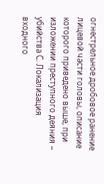огнестрельное дробовое ранение лицевой части головы, описание которого приведено выше, при изложении преступного деяния – убийства С. Локализация входного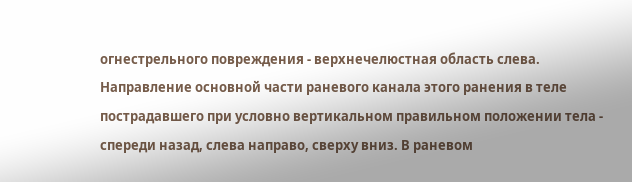огнестрельного повреждения - верхнечелюстная область слева. Направление основной части раневого канала этого ранения в теле пострадавшего при условно вертикальном правильном положении тела - спереди назад, слева направо, сверху вниз. В раневом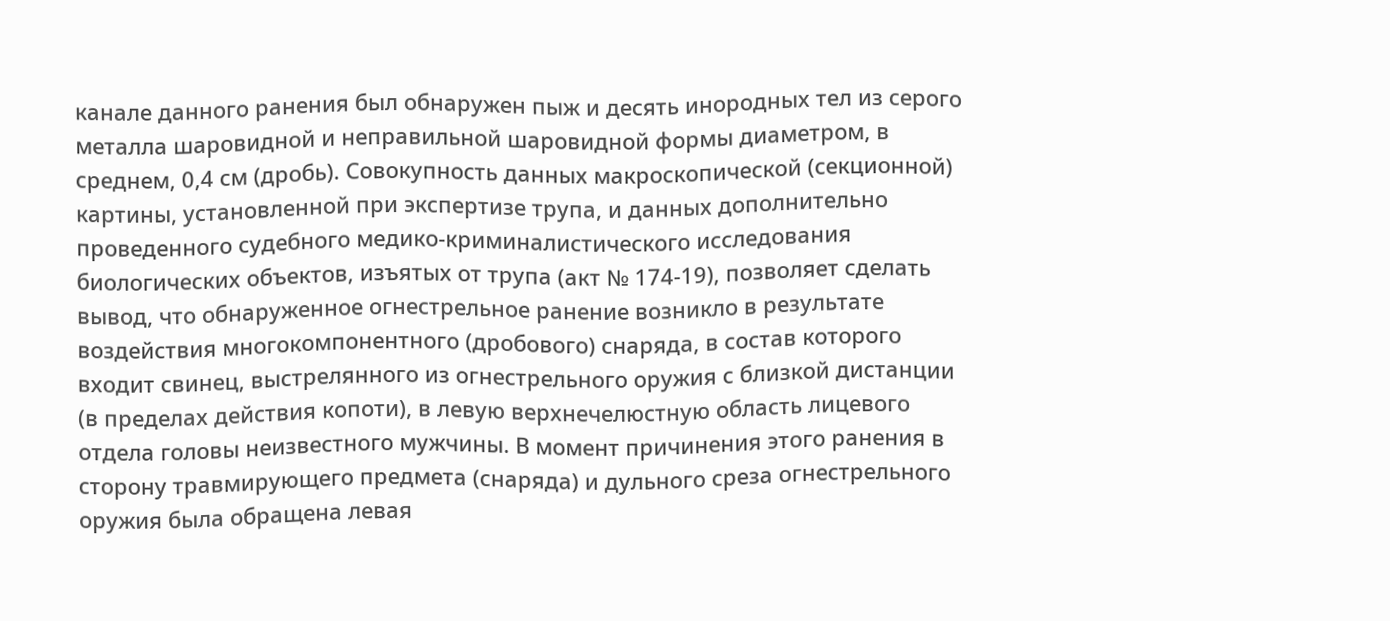канале данного ранения был обнаружен пыж и десять инородных тел из серого металла шаровидной и неправильной шаровидной формы диаметром, в среднем, 0,4 см (дробь). Совокупность данных макроскопической (секционной) картины, установленной при экспертизе трупа, и данных дополнительно проведенного судебного медико-криминалистического исследования биологических объектов, изъятых от трупа (акт № 174-19), позволяет сделать вывод, что обнаруженное огнестрельное ранение возникло в результате воздействия многокомпонентного (дробового) снаряда, в состав которого входит свинец, выстрелянного из огнестрельного оружия с близкой дистанции (в пределах действия копоти), в левую верхнечелюстную область лицевого отдела головы неизвестного мужчины. В момент причинения этого ранения в сторону травмирующего предмета (снаряда) и дульного среза огнестрельного оружия была обращена левая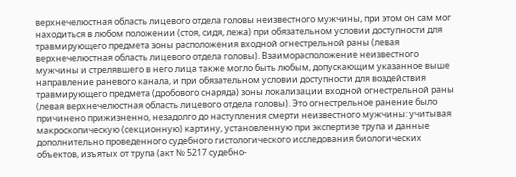верхнечелюстная область лицевого отдела головы неизвестного мужчины, при этом он сам мог находиться в любом положении (стоя, сидя, лежа) при обязательном условии доступности для травмирующего предмета зоны расположения входной огнестрельной раны (левая верхнечелюстная область лицевого отдела головы). Взаиморасположение неизвестного мужчины и стрелявшего в него лица также могло быть любым, допускающим указанное выше направление раневого канала, и при обязательном условии доступности для воздействия травмирующего предмета (дробового снаряда) зоны локализации входной огнестрельной раны (левая верхнечелюстная область лицевого отдела головы). Это огнестрельное ранение было причинено прижизненно, незадолго до наступления смерти неизвестного мужчины: учитывая макроскопическую (секционную) картину, установленную при экспертизе трупа и данные дополнительно проведенного судебного гистологического исследования биологических объектов, изъятых от трупа (акт № 5217 судебно-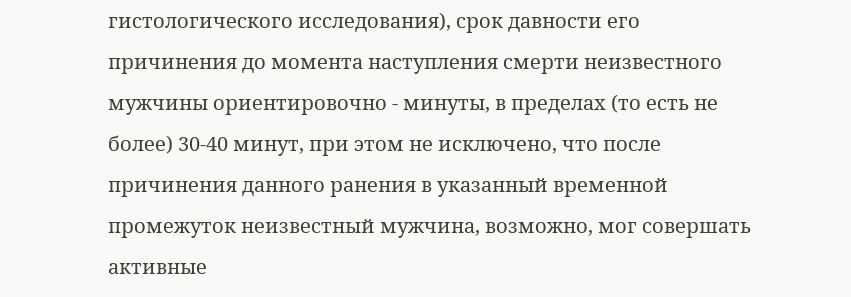гистологического исследования), срок давности его причинения до момента наступления смерти неизвестного мужчины ориентировочно - минуты, в пределах (то есть не более) 30-40 минут, при этом не исключено, что после причинения данного ранения в указанный временной промежуток неизвестный мужчина, возможно, мог совершать активные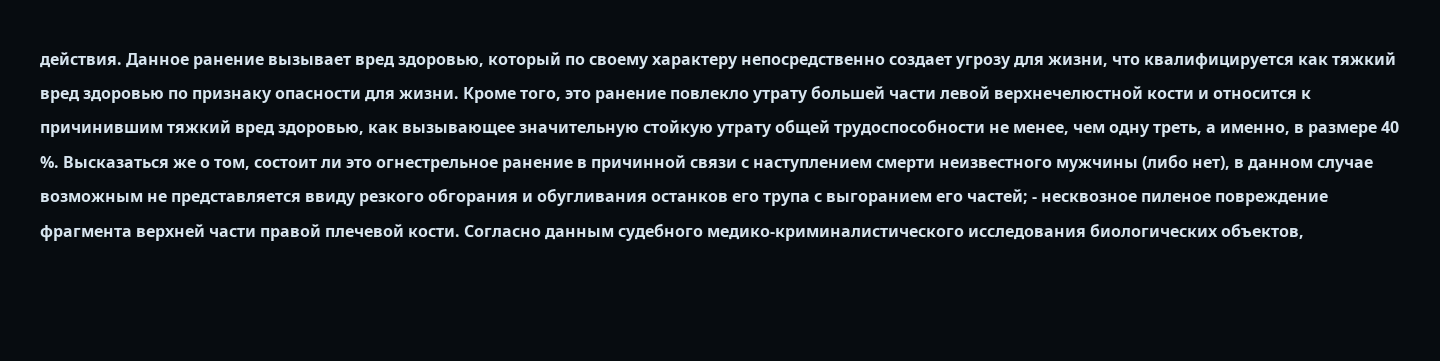действия. Данное ранение вызывает вред здоровью, который по своему характеру непосредственно создает угрозу для жизни, что квалифицируется как тяжкий вред здоровью по признаку опасности для жизни. Кроме того, это ранение повлекло утрату большей части левой верхнечелюстной кости и относится к причинившим тяжкий вред здоровью, как вызывающее значительную стойкую утрату общей трудоспособности не менее, чем одну треть, а именно, в размере 40 %. Высказаться же о том, состоит ли это огнестрельное ранение в причинной связи с наступлением смерти неизвестного мужчины (либо нет), в данном случае возможным не представляется ввиду резкого обгорания и обугливания останков его трупа с выгоранием его частей; - несквозное пиленое повреждение фрагмента верхней части правой плечевой кости. Согласно данным судебного медико-криминалистического исследования биологических объектов,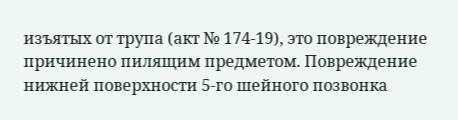изъятых от трупа (акт № 174-19), это повреждение причинено пилящим предметом. Повреждение нижней поверхности 5-го шейного позвонка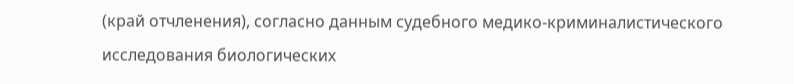(край отчленения), согласно данным судебного медико-криминалистического исследования биологических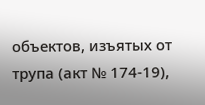объектов, изъятых от трупа (акт № 174-19),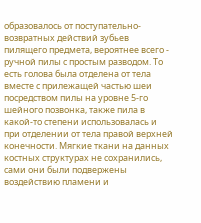образовалось от поступательно-возвратных действий зубьев пилящего предмета, вероятнее всего - ручной пилы с простым разводом. То есть голова была отделена от тела вместе с прилежащей частью шеи посредством пилы на уровне 5-го шейного позвонка, также пила в какой-то степени использовалась и при отделении от тела правой верхней конечности. Мягкие ткани на данных костных структурах не сохранились, сами они были подвержены воздействию пламени и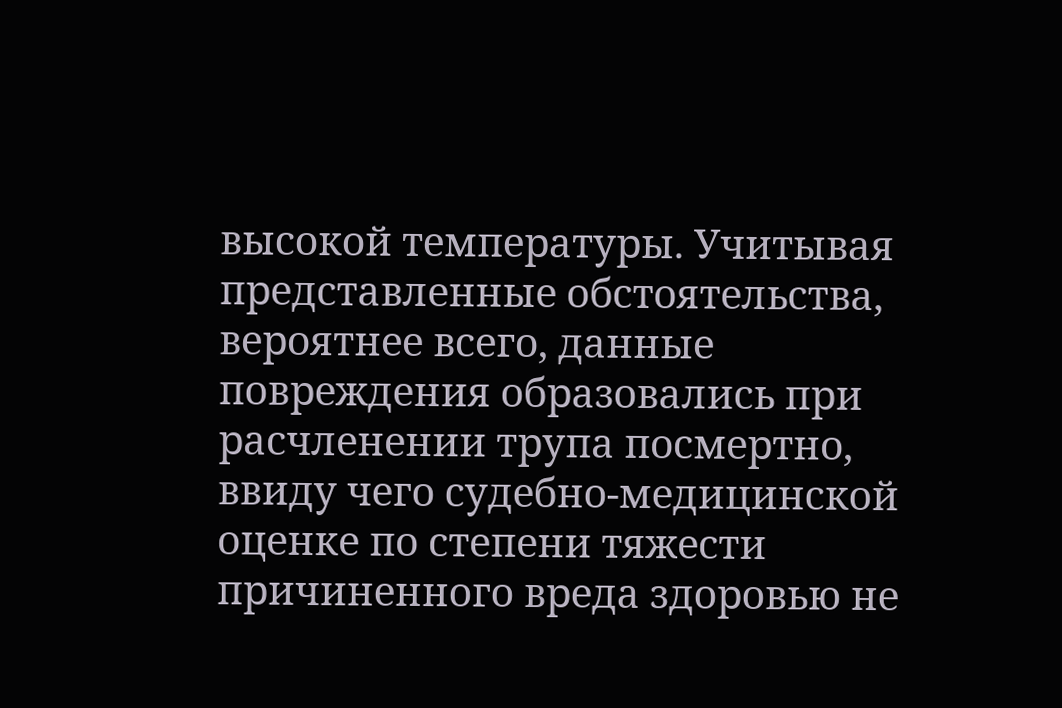высокой температуры. Учитывая представленные обстоятельства, вероятнее всего, данные повреждения образовались при расчленении трупа посмертно, ввиду чего судебно-медицинской оценке по степени тяжести причиненного вреда здоровью не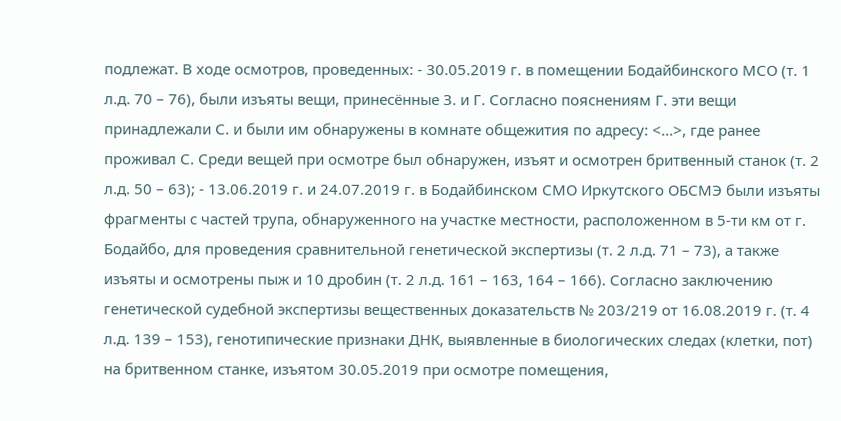подлежат. В ходе осмотров, проведенных: - 30.05.2019 г. в помещении Бодайбинского МСО (т. 1 л.д. 70 – 76), были изъяты вещи, принесённые З. и Г. Согласно пояснениям Г. эти вещи принадлежали С. и были им обнаружены в комнате общежития по адресу: <...>, где ранее проживал С. Среди вещей при осмотре был обнаружен, изъят и осмотрен бритвенный станок (т. 2 л.д. 50 – 63); - 13.06.2019 г. и 24.07.2019 г. в Бодайбинском СМО Иркутского ОБСМЭ были изъяты фрагменты с частей трупа, обнаруженного на участке местности, расположенном в 5-ти км от г. Бодайбо, для проведения сравнительной генетической экспертизы (т. 2 л.д. 71 – 73), а также изъяты и осмотрены пыж и 10 дробин (т. 2 л.д. 161 – 163, 164 – 166). Согласно заключению генетической судебной экспертизы вещественных доказательств № 203/219 от 16.08.2019 г. (т. 4 л.д. 139 – 153), генотипические признаки ДНК, выявленные в биологических следах (клетки, пот) на бритвенном станке, изъятом 30.05.2019 при осмотре помещения,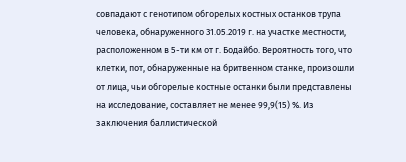совпадают с генотипом обгорелых костных останков трупа человека, обнаруженного 31.05.2019 г. на участке местности, расположенном в 5-ти км от г. Бодайбо. Вероятность того, что клетки, пот, обнаруженные на бритвенном станке, произошли от лица, чьи обгорелые костные останки были представлены на исследование, составляет не менее 99,9(15) %. Из заключения баллистической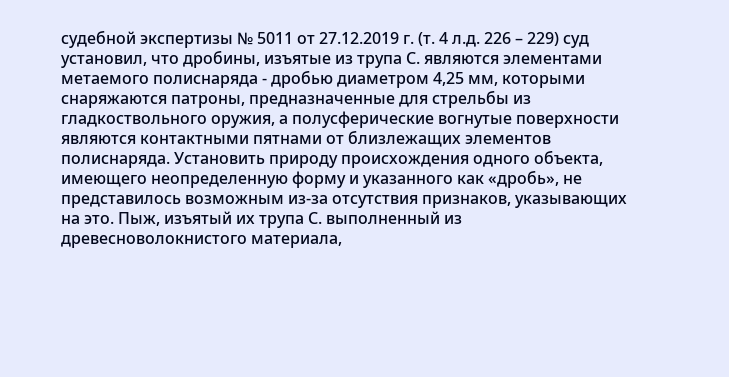судебной экспертизы № 5011 от 27.12.2019 г. (т. 4 л.д. 226 – 229) суд установил, что дробины, изъятые из трупа С. являются элементами метаемого полиснаряда - дробью диаметром 4,25 мм, которыми снаряжаются патроны, предназначенные для стрельбы из гладкоствольного оружия, а полусферические вогнутые поверхности являются контактными пятнами от близлежащих элементов полиснаряда. Установить природу происхождения одного объекта, имеющего неопределенную форму и указанного как «дробь», не представилось возможным из-за отсутствия признаков, указывающих на это. Пыж, изъятый их трупа С. выполненный из древесноволокнистого материала,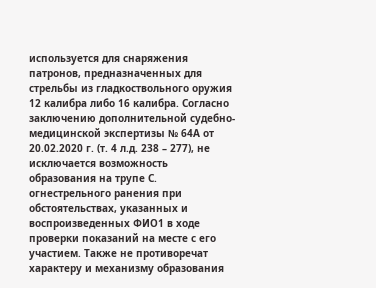используется для снаряжения патронов, предназначенных для стрельбы из гладкоствольного оружия 12 калибра либо 16 калибра. Согласно заключению дополнительной судебно-медицинской экспертизы № 64А от 20.02.2020 г. (т. 4 л.д. 238 – 277), не исключается возможность образования на трупе С. огнестрельного ранения при обстоятельствах, указанных и воспроизведенных ФИО1 в ходе проверки показаний на месте с его участием. Также не противоречат характеру и механизму образования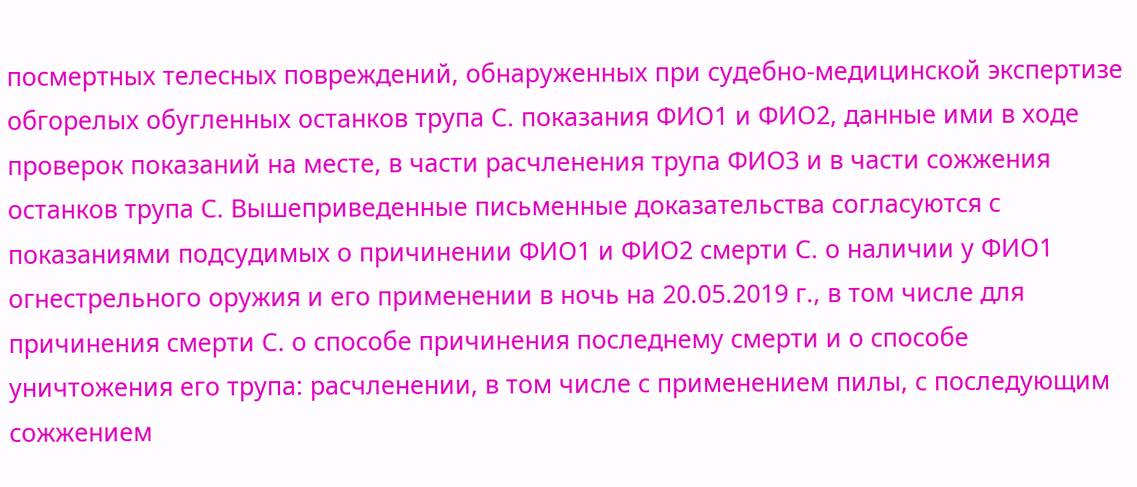посмертных телесных повреждений, обнаруженных при судебно-медицинской экспертизе обгорелых обугленных останков трупа С. показания ФИО1 и ФИО2, данные ими в ходе проверок показаний на месте, в части расчленения трупа ФИО3 и в части сожжения останков трупа С. Вышеприведенные письменные доказательства согласуются с показаниями подсудимых о причинении ФИО1 и ФИО2 смерти С. о наличии у ФИО1 огнестрельного оружия и его применении в ночь на 20.05.2019 г., в том числе для причинения смерти С. о способе причинения последнему смерти и о способе уничтожения его трупа: расчленении, в том числе с применением пилы, с последующим сожжением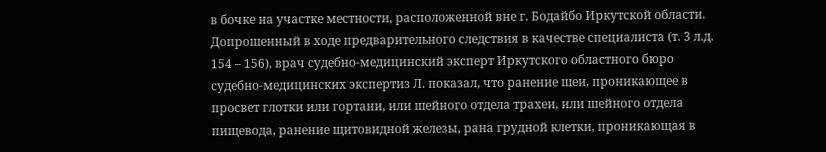в бочке на участке местности, расположенной вне г. Бодайбо Иркутской области. Допрошенный в ходе предварительного следствия в качестве специалиста (т. 3 л.д. 154 – 156), врач судебно-медицинский эксперт Иркутского областного бюро судебно-медицинских экспертиз Л. показал, что ранение шеи, проникающее в просвет глотки или гортани, или шейного отдела трахеи, или шейного отдела пищевода, ранение щитовидной железы, рана грудной клетки, проникающая в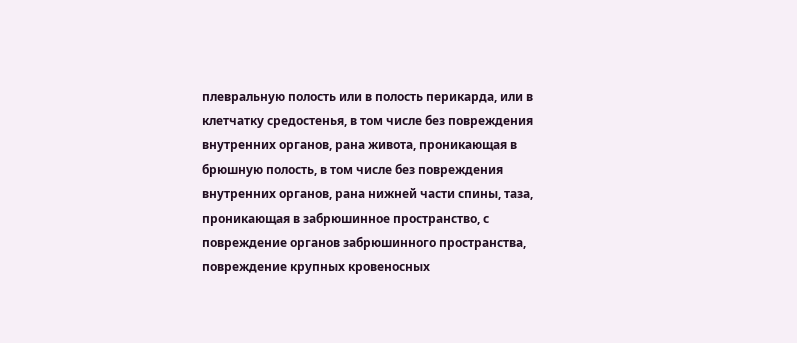плевральную полость или в полость перикарда, или в клетчатку средостенья, в том числе без повреждения внутренних органов, рана живота, проникающая в брюшную полость, в том числе без повреждения внутренних органов, рана нижней части спины, таза, проникающая в забрюшинное пространство, с повреждение органов забрюшинного пространства, повреждение крупных кровеносных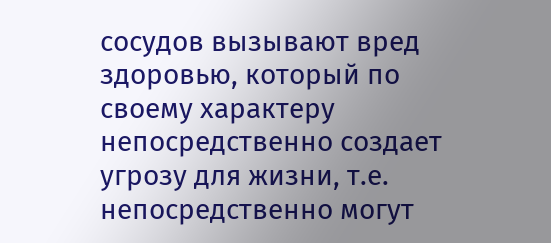сосудов вызывают вред здоровью, который по своему характеру непосредственно создает угрозу для жизни, т.е. непосредственно могут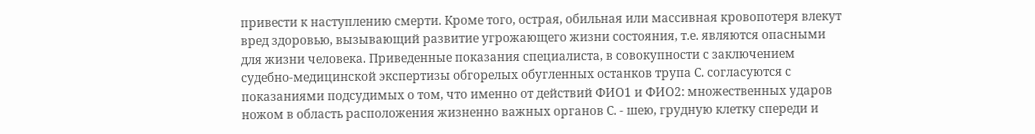привести к наступлению смерти. Кроме того, острая, обильная или массивная кровопотеря влекут вред здоровью, вызывающий развитие угрожающего жизни состояния, т.е. являются опасными для жизни человека. Приведенные показания специалиста, в совокупности с заключением судебно-медицинской экспертизы обгорелых обугленных останков трупа С. согласуются с показаниями подсудимых о том, что именно от действий ФИО1 и ФИО2: множественных ударов ножом в область расположения жизненно важных органов С. - шею, грудную клетку спереди и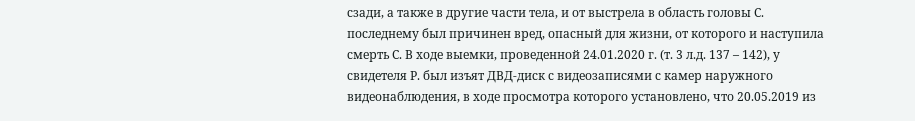сзади, а также в другие части тела, и от выстрела в область головы С. последнему был причинен вред, опасный для жизни, от которого и наступила смерть С. В ходе выемки, проведенной 24.01.2020 г. (т. 3 л.д. 137 – 142), у свидетеля Р. был изъят ДВД-диск с видеозаписями с камер наружного видеонаблюдения, в ходе просмотра которого установлено, что 20.05.2019 из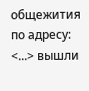общежития по адресу: <...> вышли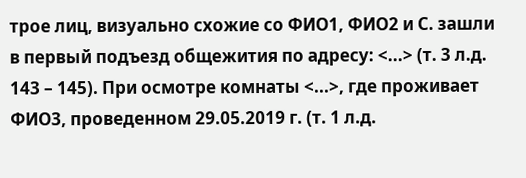трое лиц, визуально схожие со ФИО1, ФИО2 и С. зашли в первый подъезд общежития по адресу: <...> (т. 3 л.д. 143 – 145). При осмотре комнаты <...>, где проживает ФИО3, проведенном 29.05.2019 г. (т. 1 л.д.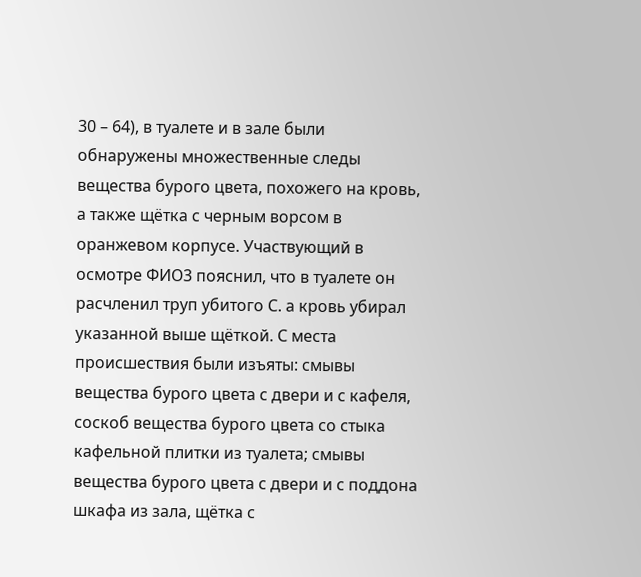30 – 64), в туалете и в зале были обнаружены множественные следы вещества бурого цвета, похожего на кровь, а также щётка с черным ворсом в оранжевом корпусе. Участвующий в осмотре ФИО3 пояснил, что в туалете он расчленил труп убитого С. а кровь убирал указанной выше щёткой. С места происшествия были изъяты: смывы вещества бурого цвета с двери и с кафеля, соскоб вещества бурого цвета со стыка кафельной плитки из туалета; смывы вещества бурого цвета с двери и с поддона шкафа из зала, щётка с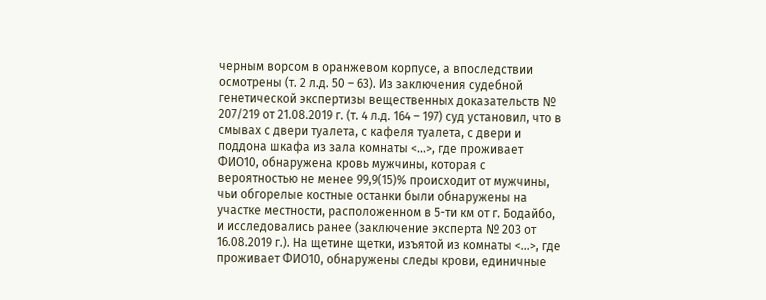черным ворсом в оранжевом корпусе, а впоследствии осмотрены (т. 2 л.д. 50 – 63). Из заключения судебной генетической экспертизы вещественных доказательств № 207/219 от 21.08.2019 г. (т. 4 л.д. 164 – 197) суд установил, что в смывах с двери туалета, с кафеля туалета, с двери и поддона шкафа из зала комнаты <...>, где проживает ФИО10, обнаружена кровь мужчины, которая с вероятностью не менее 99,9(15)% происходит от мужчины, чьи обгорелые костные останки были обнаружены на участке местности, расположенном в 5-ти км от г. Бодайбо, и исследовались ранее (заключение эксперта № 203 от 16.08.2019 г.). На щетине щетки, изъятой из комнаты <...>, где проживает ФИО10, обнаружены следы крови, единичные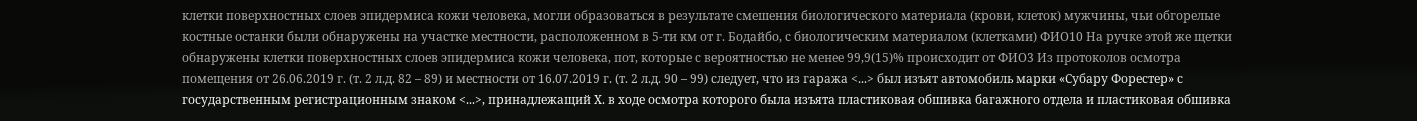клетки поверхностных слоев эпидермиса кожи человека, могли образоваться в результате смешения биологического материала (крови, клеток) мужчины, чьи обгорелые костные останки были обнаружены на участке местности, расположенном в 5-ти км от г. Бодайбо, с биологическим материалом (клетками) ФИО10 На ручке этой же щетки обнаружены клетки поверхностных слоев эпидермиса кожи человека, пот, которые с вероятностью не менее 99,9(15)% происходит от ФИО3 Из протоколов осмотра помещения от 26.06.2019 г. (т. 2 л.д. 82 – 89) и местности от 16.07.2019 г. (т. 2 л.д. 90 – 99) следует, что из гаража <...> был изъят автомобиль марки «Субару Форестер» с государственным регистрационным знаком <...>, принадлежащий Х. в ходе осмотра которого была изъята пластиковая обшивка багажного отдела и пластиковая обшивка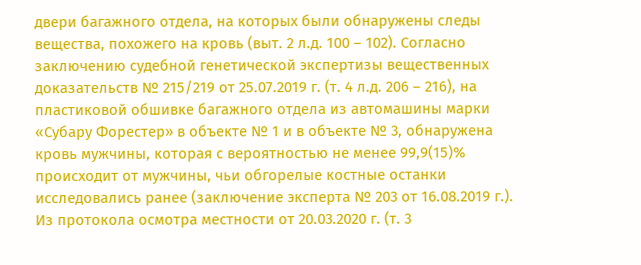двери багажного отдела, на которых были обнаружены следы вещества, похожего на кровь (выт. 2 л.д. 100 – 102). Согласно заключению судебной генетической экспертизы вещественных доказательств № 215/219 от 25.07.2019 г. (т. 4 л.д. 206 – 216), на пластиковой обшивке багажного отдела из автомашины марки «Субару Форестер» в объекте № 1 и в объекте № 3, обнаружена кровь мужчины, которая с вероятностью не менее 99,9(15)% происходит от мужчины, чьи обгорелые костные останки исследовались ранее (заключение эксперта № 203 от 16.08.2019 г.). Из протокола осмотра местности от 20.03.2020 г. (т. 3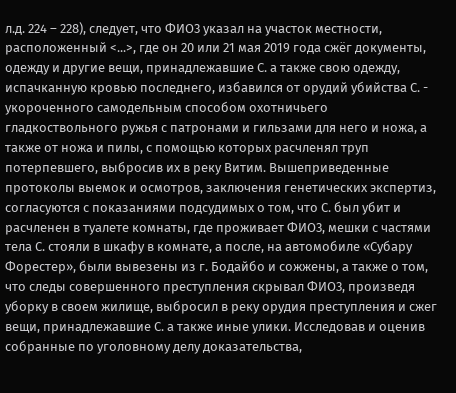л.д. 224 – 228), следует, что ФИО3 указал на участок местности, расположенный <...>, где он 20 или 21 мая 2019 года сжёг документы, одежду и другие вещи, принадлежавшие С. а также свою одежду, испачканную кровью последнего, избавился от орудий убийства С. - укороченного самодельным способом охотничьего гладкоствольного ружья с патронами и гильзами для него и ножа, а также от ножа и пилы, с помощью которых расчленял труп потерпевшего, выбросив их в реку Витим. Вышеприведенные протоколы выемок и осмотров, заключения генетических экспертиз, согласуются с показаниями подсудимых о том, что С. был убит и расчленен в туалете комнаты, где проживает ФИО3, мешки с частями тела С. стояли в шкафу в комнате, а после, на автомобиле «Субару Форестер», были вывезены из г. Бодайбо и сожжены, а также о том, что следы совершенного преступления скрывал ФИО3, произведя уборку в своем жилище, выбросил в реку орудия преступления и сжег вещи, принадлежавшие С. а также иные улики. Исследовав и оценив собранные по уголовному делу доказательства,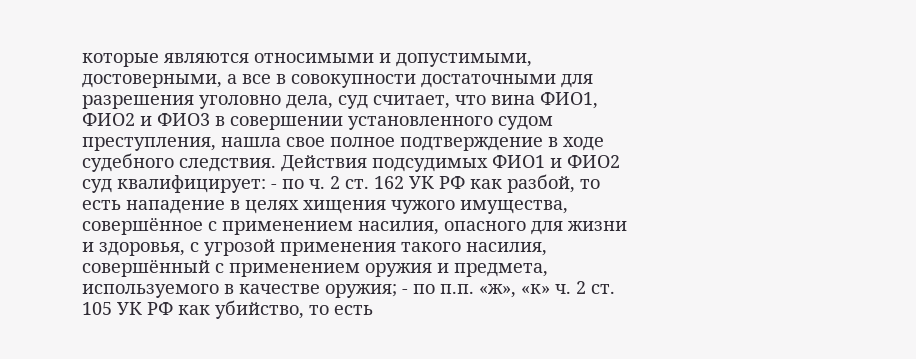которые являются относимыми и допустимыми, достоверными, а все в совокупности достаточными для разрешения уголовно дела, суд считает, что вина ФИО1, ФИО2 и ФИО3 в совершении установленного судом преступления, нашла свое полное подтверждение в ходе судебного следствия. Действия подсудимых ФИО1 и ФИО2 суд квалифицирует: - по ч. 2 ст. 162 УК РФ как разбой, то есть нападение в целях хищения чужого имущества, совершённое с применением насилия, опасного для жизни и здоровья, с угрозой применения такого насилия, совершённый с применением оружия и предмета, используемого в качестве оружия; - по п.п. «ж», «к» ч. 2 ст. 105 УК РФ как убийство, то есть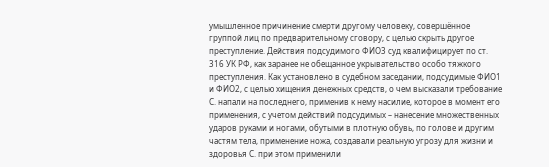умышленное причинение смерти другому человеку, совершённое группой лиц по предварительному сговору, с целью скрыть другое преступление. Действия подсудимого ФИО3 суд квалифицирует по ст. 316 УК РФ, как заранее не обещанное укрывательство особо тяжкого преступления. Как установлено в судебном заседании, подсудимые ФИО1 и ФИО2, с целью хищения денежных средств, о чем высказали требование С. напали на последнего, применив к нему насилие, которое в момент его применения, с учетом действий подсудимых – нанесение множественных ударов руками и ногами, обутыми в плотную обувь, по голове и другим частям тела, применение ножа, создавали реальную угрозу для жизни и здоровья С. при этом применили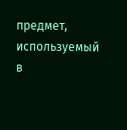предмет, используемый в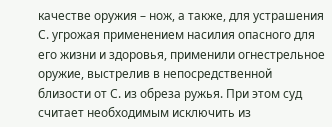качестве оружия – нож, а также, для устрашения С. угрожая применением насилия опасного для его жизни и здоровья, применили огнестрельное оружие, выстрелив в непосредственной близости от С. из обреза ружья. При этом суд считает необходимым исключить из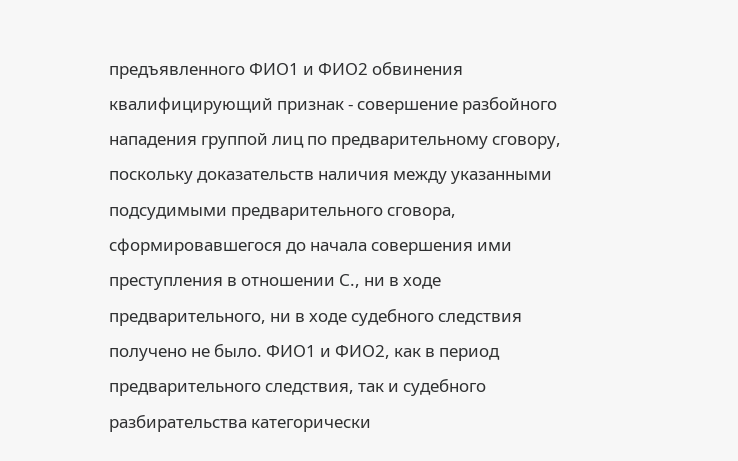предъявленного ФИО1 и ФИО2 обвинения квалифицирующий признак - совершение разбойного нападения группой лиц по предварительному сговору, поскольку доказательств наличия между указанными подсудимыми предварительного сговора, сформировавшегося до начала совершения ими преступления в отношении С., ни в ходе предварительного, ни в ходе судебного следствия получено не было. ФИО1 и ФИО2, как в период предварительного следствия, так и судебного разбирательства категорически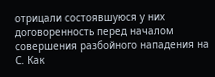отрицали состоявшуюся у них договоренность перед началом совершения разбойного нападения на С. Как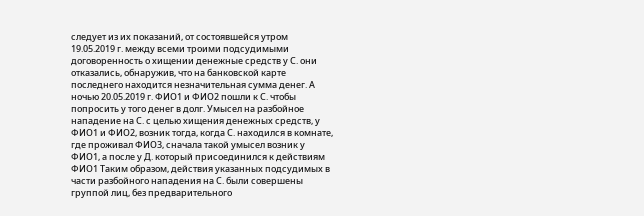следует из их показаний, от состоявшейся утром 19.05.2019 г. между всеми троими подсудимыми договоренность о хищении денежные средств у С. они отказались, обнаружив, что на банковской карте последнего находится незначительная сумма денег. А ночью 20.05.2019 г. ФИО1 и ФИО2 пошли к С. чтобы попросить у того денег в долг. Умысел на разбойное нападение на С. с целью хищения денежных средств, у ФИО1 и ФИО2, возник тогда, когда С. находился в комнате, где проживал ФИО3, сначала такой умысел возник у ФИО1, а после у Д. который присоединился к действиям ФИО1 Таким образом, действия указанных подсудимых в части разбойного нападения на С. были совершены группой лиц, без предварительного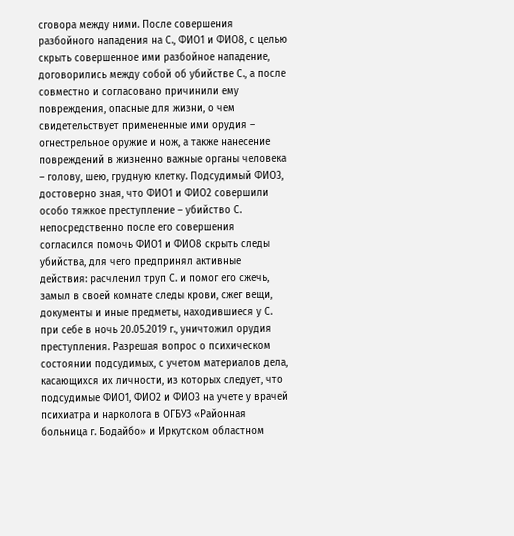сговора между ними. После совершения разбойного нападения на С., ФИО1 и ФИО8, с целью скрыть совершенное ими разбойное нападение, договорились между собой об убийстве С., а после совместно и согласовано причинили ему повреждения, опасные для жизни, о чем свидетельствует примененные ими орудия – огнестрельное оружие и нож, а также нанесение повреждений в жизненно важные органы человека – голову, шею, грудную клетку. Подсудимый ФИО3, достоверно зная, что ФИО1 и ФИО2 совершили особо тяжкое преступление – убийство С. непосредственно после его совершения согласился помочь ФИО1 и ФИО8 скрыть следы убийства, для чего предпринял активные действия: расчленил труп С. и помог его сжечь, замыл в своей комнате следы крови, сжег вещи, документы и иные предметы, находившиеся у С. при себе в ночь 20.05.2019 г., уничтожил орудия преступления. Разрешая вопрос о психическом состоянии подсудимых, с учетом материалов дела, касающихся их личности, из которых следует, что подсудимые ФИО1, ФИО2 и ФИО3 на учете у врачей психиатра и нарколога в ОГБУЗ «Районная больница г. Бодайбо» и Иркутском областном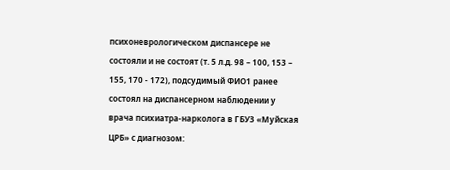психоневрологическом диспансере не состояли и не состоят (т. 5 л.д. 98 – 100, 153 – 155, 170 - 172), подсудимый ФИО1 ранее состоял на диспансерном наблюдении у врача психиатра-нарколога в ГБУЗ «Муйская ЦРБ» с диагнозом: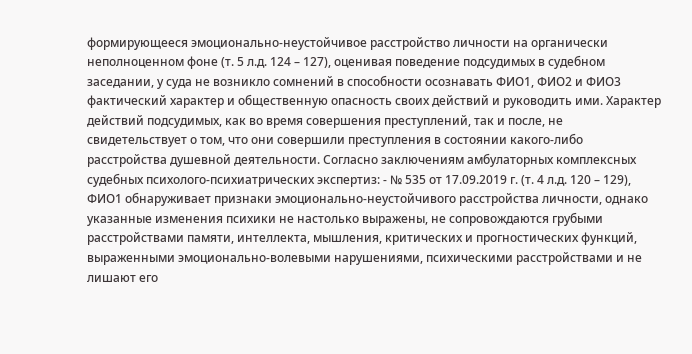формирующееся эмоционально-неустойчивое расстройство личности на органически неполноценном фоне (т. 5 л.д. 124 – 127), оценивая поведение подсудимых в судебном заседании, у суда не возникло сомнений в способности осознавать ФИО1, ФИО2 и ФИО3 фактический характер и общественную опасность своих действий и руководить ими. Характер действий подсудимых, как во время совершения преступлений, так и после, не свидетельствует о том, что они совершили преступления в состоянии какого-либо расстройства душевной деятельности. Согласно заключениям амбулаторных комплексных судебных психолого-психиатрических экспертиз: - № 535 от 17.09.2019 г. (т. 4 л.д. 120 – 129), ФИО1 обнаруживает признаки эмоционально-неустойчивого расстройства личности, однако указанные изменения психики не настолько выражены, не сопровождаются грубыми расстройствами памяти, интеллекта, мышления, критических и прогностических функций, выраженными эмоционально-волевыми нарушениями, психическими расстройствами и не лишают его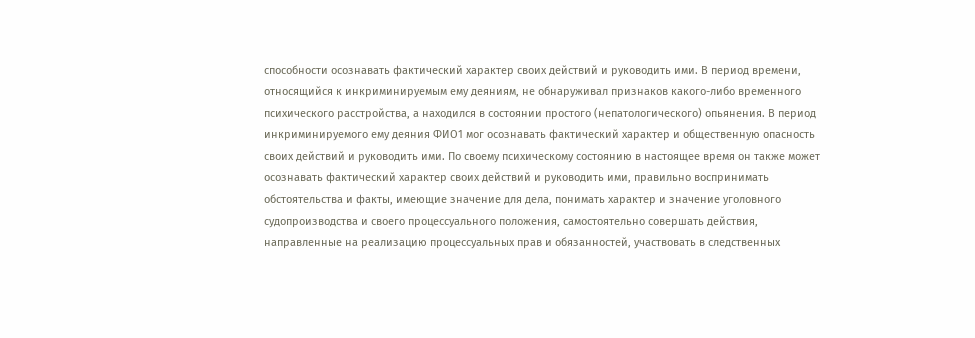способности осознавать фактический характер своих действий и руководить ими. В период времени, относящийся к инкриминируемым ему деяниям, не обнаруживал признаков какого-либо временного психического расстройства, а находился в состоянии простого (непатологического) опьянения. В период инкриминируемого ему деяния ФИО1 мог осознавать фактический характер и общественную опасность своих действий и руководить ими. По своему психическому состоянию в настоящее время он также может осознавать фактический характер своих действий и руководить ими, правильно воспринимать обстоятельства и факты, имеющие значение для дела, понимать характер и значение уголовного судопроизводства и своего процессуального положения, самостоятельно совершать действия, направленные на реализацию процессуальных прав и обязанностей, участвовать в следственных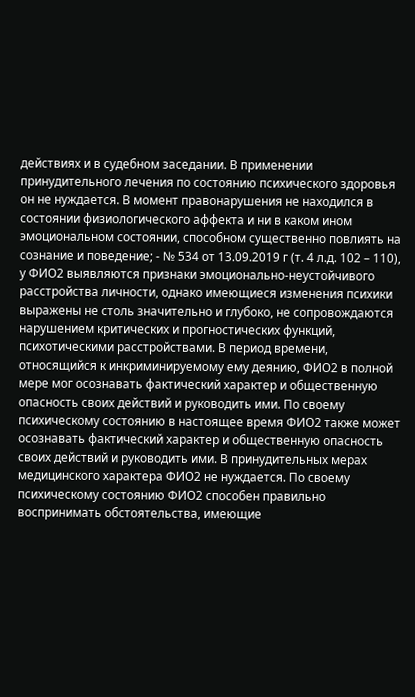действиях и в судебном заседании. В применении принудительного лечения по состоянию психического здоровья он не нуждается. В момент правонарушения не находился в состоянии физиологического аффекта и ни в каком ином эмоциональном состоянии, способном существенно повлиять на сознание и поведение; - № 534 от 13.09.2019 г (т. 4 л.д. 102 – 110), у ФИО2 выявляются признаки эмоционально-неустойчивого расстройства личности, однако имеющиеся изменения психики выражены не столь значительно и глубоко, не сопровождаются нарушением критических и прогностических функций, психотическими расстройствами. В период времени, относящийся к инкриминируемому ему деянию, ФИО2 в полной мере мог осознавать фактический характер и общественную опасность своих действий и руководить ими. По своему психическому состоянию в настоящее время ФИО2 также может осознавать фактический характер и общественную опасность своих действий и руководить ими. В принудительных мерах медицинского характера ФИО2 не нуждается. По своему психическому состоянию ФИО2 способен правильно воспринимать обстоятельства, имеющие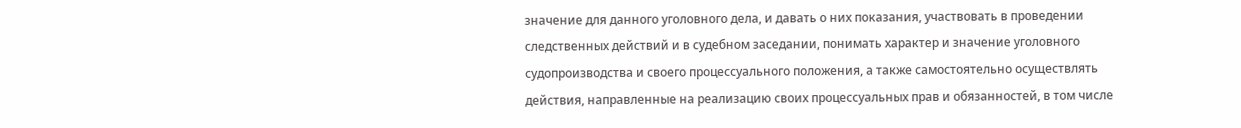значение для данного уголовного дела, и давать о них показания, участвовать в проведении следственных действий и в судебном заседании, понимать характер и значение уголовного судопроизводства и своего процессуального положения, а также самостоятельно осуществлять действия, направленные на реализацию своих процессуальных прав и обязанностей, в том числе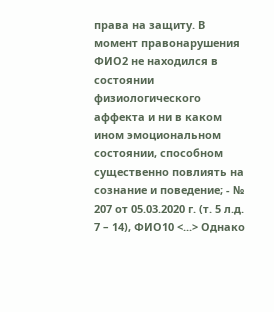права на защиту. В момент правонарушения ФИО2 не находился в состоянии физиологического аффекта и ни в каком ином эмоциональном состоянии, способном существенно повлиять на сознание и поведение; - № 207 от 05.03.2020 г. (т. 5 л.д. 7 – 14), ФИО10 <...> Однако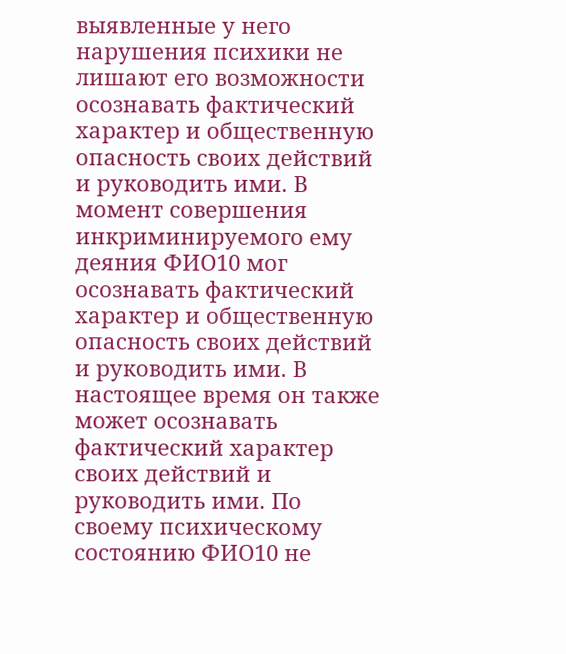выявленные у него нарушения психики не лишают его возможности осознавать фактический характер и общественную опасность своих действий и руководить ими. В момент совершения инкриминируемого ему деяния ФИО10 мог осознавать фактический характер и общественную опасность своих действий и руководить ими. В настоящее время он также может осознавать фактический характер своих действий и руководить ими. По своему психическому состоянию ФИО10 не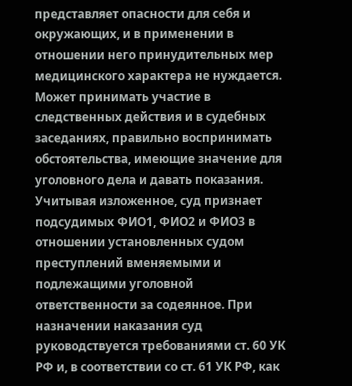представляет опасности для себя и окружающих, и в применении в отношении него принудительных мер медицинского характера не нуждается. Может принимать участие в следственных действия и в судебных заседаниях, правильно воспринимать обстоятельства, имеющие значение для уголовного дела и давать показания. Учитывая изложенное, суд признает подсудимых ФИО1, ФИО2 и ФИО3 в отношении установленных судом преступлений вменяемыми и подлежащими уголовной ответственности за содеянное. При назначении наказания суд руководствуется требованиями ст. 60 УК РФ и, в соответствии со ст. 61 УК РФ, как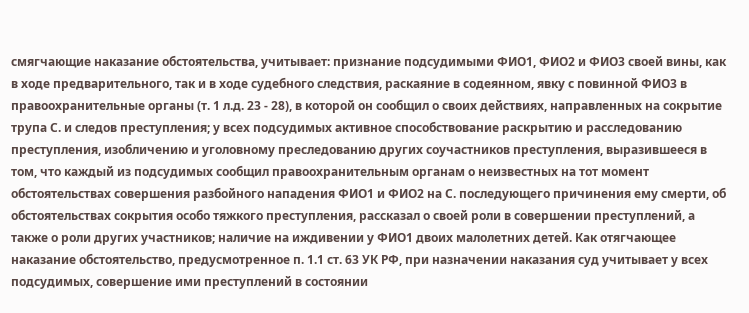смягчающие наказание обстоятельства, учитывает: признание подсудимыми ФИО1, ФИО2 и ФИО3 своей вины, как в ходе предварительного, так и в ходе судебного следствия, раскаяние в содеянном, явку с повинной ФИО3 в правоохранительные органы (т. 1 л.д. 23 - 28), в которой он сообщил о своих действиях, направленных на сокрытие трупа С. и следов преступления; у всех подсудимых активное способствование раскрытию и расследованию преступления, изобличению и уголовному преследованию других соучастников преступления, выразившееся в том, что каждый из подсудимых сообщил правоохранительным органам о неизвестных на тот момент обстоятельствах совершения разбойного нападения ФИО1 и ФИО2 на С. последующего причинения ему смерти, об обстоятельствах сокрытия особо тяжкого преступления, рассказал о своей роли в совершении преступлений, а также о роли других участников; наличие на иждивении у ФИО1 двоих малолетних детей. Как отягчающее наказание обстоятельство, предусмотренное п. 1.1 ст. 63 УК РФ, при назначении наказания суд учитывает у всех подсудимых, совершение ими преступлений в состоянии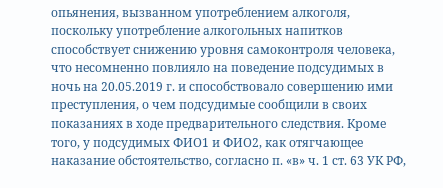опьянения, вызванном употреблением алкоголя, поскольку употребление алкогольных напитков способствует снижению уровня самоконтроля человека, что несомненно повлияло на поведение подсудимых в ночь на 20.05.2019 г. и способствовало совершению ими преступления, о чем подсудимые сообщили в своих показаниях в ходе предварительного следствия. Кроме того, у подсудимых ФИО1 и ФИО2, как отягчающее наказание обстоятельство, согласно п. «в» ч. 1 ст. 63 УК РФ,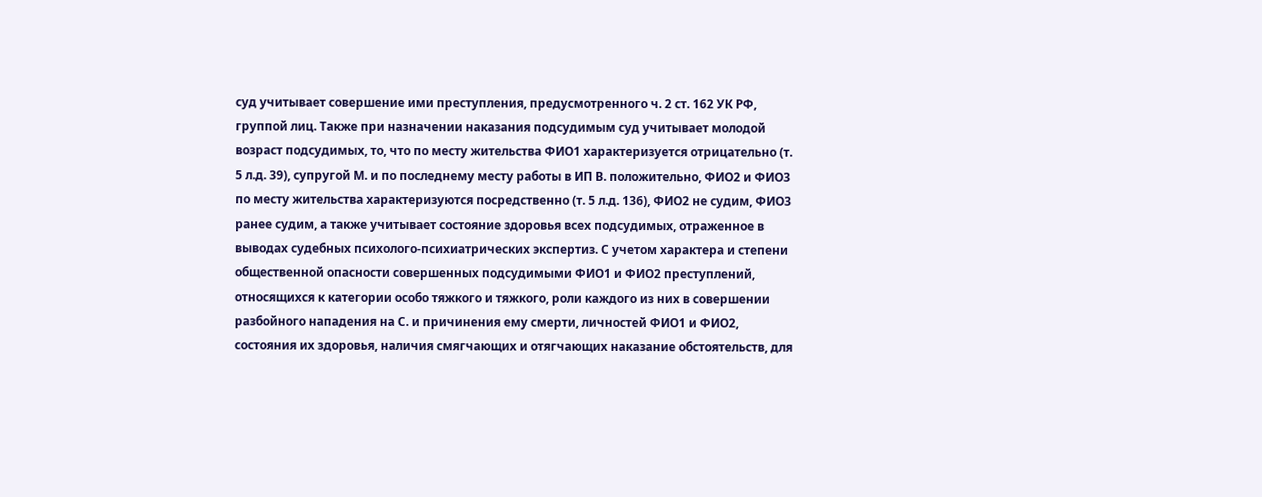суд учитывает совершение ими преступления, предусмотренного ч. 2 ст. 162 УК РФ, группой лиц. Также при назначении наказания подсудимым суд учитывает молодой возраст подсудимых, то, что по месту жительства ФИО1 характеризуется отрицательно (т. 5 л.д. 39), супругой М. и по последнему месту работы в ИП В. положительно, ФИО2 и ФИО3 по месту жительства характеризуются посредственно (т. 5 л.д. 136), ФИО2 не судим, ФИО3 ранее судим, а также учитывает состояние здоровья всех подсудимых, отраженное в выводах судебных психолого-психиатрических экспертиз. С учетом характера и степени общественной опасности совершенных подсудимыми ФИО1 и ФИО2 преступлений, относящихся к категории особо тяжкого и тяжкого, роли каждого из них в совершении разбойного нападения на С. и причинения ему смерти, личностей ФИО1 и ФИО2, состояния их здоровья, наличия смягчающих и отягчающих наказание обстоятельств, для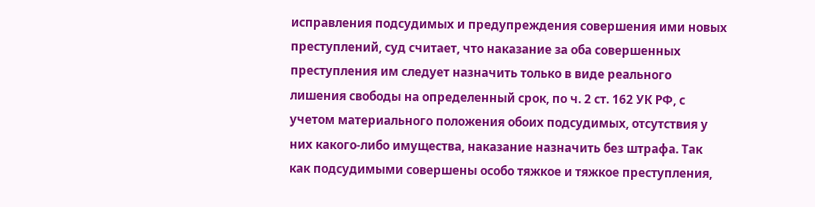исправления подсудимых и предупреждения совершения ими новых преступлений, суд считает, что наказание за оба совершенных преступления им следует назначить только в виде реального лишения свободы на определенный срок, по ч. 2 ст. 162 УК РФ, с учетом материального положения обоих подсудимых, отсутствия у них какого-либо имущества, наказание назначить без штрафа. Так как подсудимыми совершены особо тяжкое и тяжкое преступления,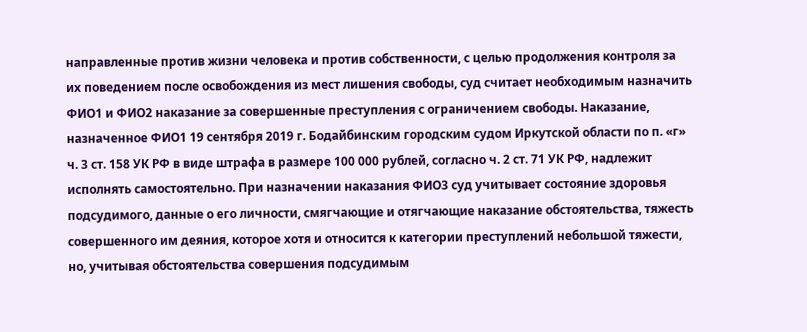направленные против жизни человека и против собственности, с целью продолжения контроля за их поведением после освобождения из мест лишения свободы, суд считает необходимым назначить ФИО1 и ФИО2 наказание за совершенные преступления с ограничением свободы. Наказание, назначенное ФИО1 19 сентября 2019 г. Бодайбинским городским судом Иркутской области по п. «г» ч. 3 ст. 158 УК РФ в виде штрафа в размере 100 000 рублей, согласно ч. 2 ст. 71 УК РФ, надлежит исполнять самостоятельно. При назначении наказания ФИО3 суд учитывает состояние здоровья подсудимого, данные о его личности, смягчающие и отягчающие наказание обстоятельства, тяжесть совершенного им деяния, которое хотя и относится к категории преступлений небольшой тяжести, но, учитывая обстоятельства совершения подсудимым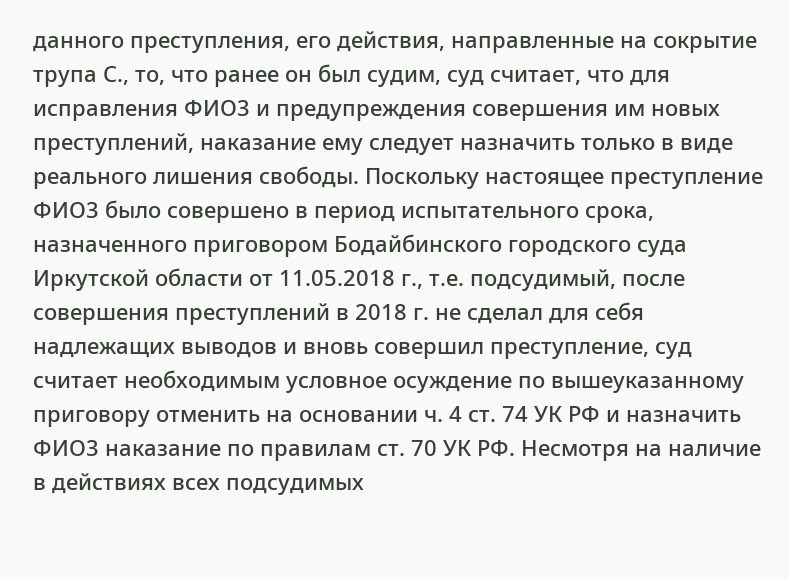данного преступления, его действия, направленные на сокрытие трупа С., то, что ранее он был судим, суд считает, что для исправления ФИО3 и предупреждения совершения им новых преступлений, наказание ему следует назначить только в виде реального лишения свободы. Поскольку настоящее преступление ФИО3 было совершено в период испытательного срока, назначенного приговором Бодайбинского городского суда Иркутской области от 11.05.2018 г., т.е. подсудимый, после совершения преступлений в 2018 г. не сделал для себя надлежащих выводов и вновь совершил преступление, суд считает необходимым условное осуждение по вышеуказанному приговору отменить на основании ч. 4 ст. 74 УК РФ и назначить ФИО3 наказание по правилам ст. 70 УК РФ. Несмотря на наличие в действиях всех подсудимых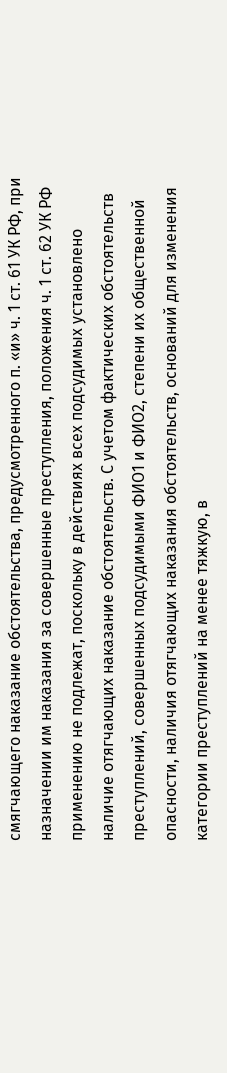смягчающего наказание обстоятельства, предусмотренного п. «и» ч. 1 ст. 61 УК РФ, при назначении им наказания за совершенные преступления, положения ч. 1 ст. 62 УК РФ применению не подлежат, поскольку в действиях всех подсудимых установлено наличие отягчающих наказание обстоятельств. С учетом фактических обстоятельств преступлений, совершенных подсудимыми ФИО1 и ФИО2, степени их общественной опасности, наличия отягчающих наказания обстоятельств, оснований для изменения категории преступлений на менее тяжкую, в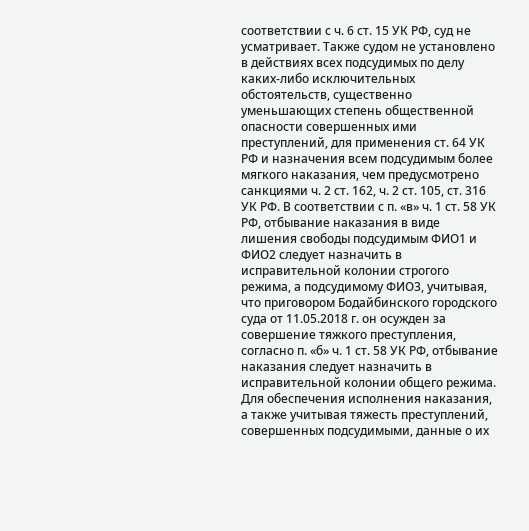соответствии с ч. 6 ст. 15 УК РФ, суд не усматривает. Также судом не установлено в действиях всех подсудимых по делу каких-либо исключительных обстоятельств, существенно уменьшающих степень общественной опасности совершенных ими преступлений, для применения ст. 64 УК РФ и назначения всем подсудимым более мягкого наказания, чем предусмотрено санкциями ч. 2 ст. 162, ч. 2 ст. 105, ст. 316 УК РФ. В соответствии с п. «в» ч. 1 ст. 58 УК РФ, отбывание наказания в виде лишения свободы подсудимым ФИО1 и ФИО2 следует назначить в исправительной колонии строгого режима, а подсудимому ФИО3, учитывая, что приговором Бодайбинского городского суда от 11.05.2018 г. он осужден за совершение тяжкого преступления, согласно п. «б» ч. 1 ст. 58 УК РФ, отбывание наказания следует назначить в исправительной колонии общего режима. Для обеспечения исполнения наказания, а также учитывая тяжесть преступлений, совершенных подсудимыми, данные о их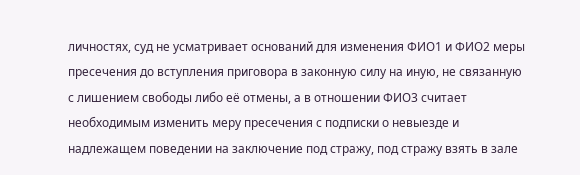личностях, суд не усматривает оснований для изменения ФИО1 и ФИО2 меры пресечения до вступления приговора в законную силу на иную, не связанную с лишением свободы либо её отмены, а в отношении ФИО3 считает необходимым изменить меру пресечения с подписки о невыезде и надлежащем поведении на заключение под стражу, под стражу взять в зале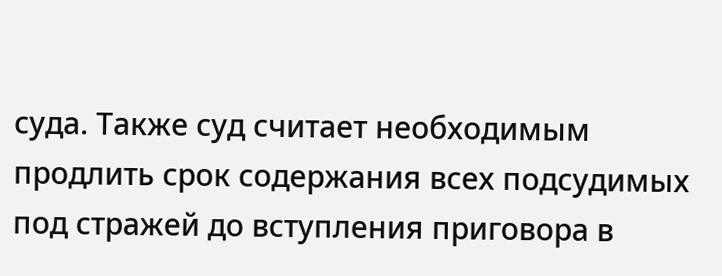суда. Также суд считает необходимым продлить срок содержания всех подсудимых под стражей до вступления приговора в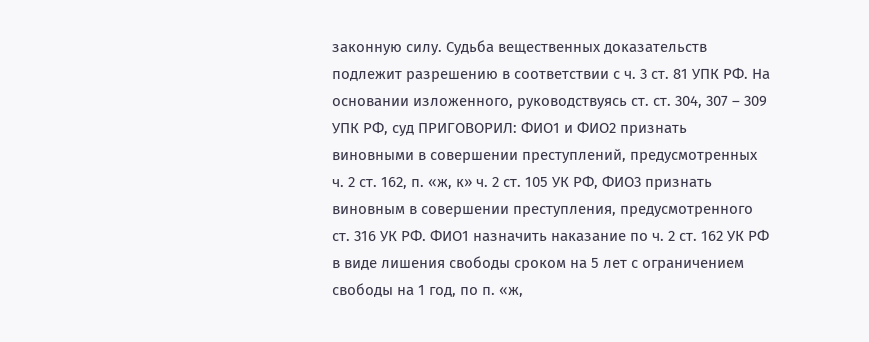законную силу. Судьба вещественных доказательств подлежит разрешению в соответствии с ч. 3 ст. 81 УПК РФ. На основании изложенного, руководствуясь ст. ст. 304, 307 – 309 УПК РФ, суд ПРИГОВОРИЛ: ФИО1 и ФИО2 признать виновными в совершении преступлений, предусмотренных ч. 2 ст. 162, п. «ж, к» ч. 2 ст. 105 УК РФ, ФИО3 признать виновным в совершении преступления, предусмотренного ст. 316 УК РФ. ФИО1 назначить наказание по ч. 2 ст. 162 УК РФ в виде лишения свободы сроком на 5 лет с ограничением свободы на 1 год, по п. «ж,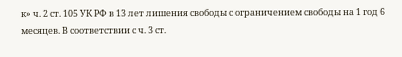к» ч. 2 ст. 105 УК РФ в 13 лет лишения свободы с ограничением свободы на 1 год 6 месяцев. В соответствии с ч. 3 ст.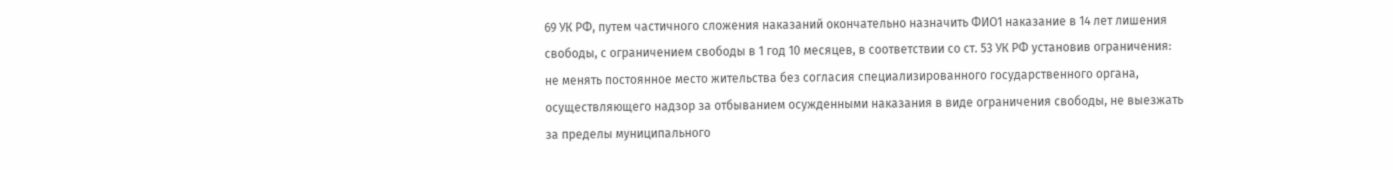69 УК РФ, путем частичного сложения наказаний окончательно назначить ФИО1 наказание в 14 лет лишения свободы, с ограничением свободы в 1 год 10 месяцев, в соответствии со ст. 53 УК РФ установив ограничения: не менять постоянное место жительства без согласия специализированного государственного органа, осуществляющего надзор за отбыванием осужденными наказания в виде ограничения свободы, не выезжать за пределы муниципального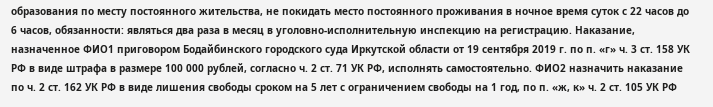образования по месту постоянного жительства, не покидать место постоянного проживания в ночное время суток с 22 часов до 6 часов, обязанности: являться два раза в месяц в уголовно-исполнительную инспекцию на регистрацию. Наказание, назначенное ФИО1 приговором Бодайбинского городского суда Иркутской области от 19 сентября 2019 г. по п. «г» ч. 3 ст. 158 УК РФ в виде штрафа в размере 100 000 рублей, согласно ч. 2 ст. 71 УК РФ, исполнять самостоятельно. ФИО2 назначить наказание по ч. 2 ст. 162 УК РФ в виде лишения свободы сроком на 5 лет с ограничением свободы на 1 год, по п. «ж, к» ч. 2 ст. 105 УК РФ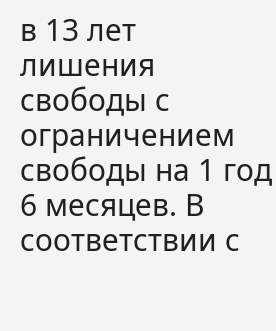в 13 лет лишения свободы с ограничением свободы на 1 год 6 месяцев. В соответствии с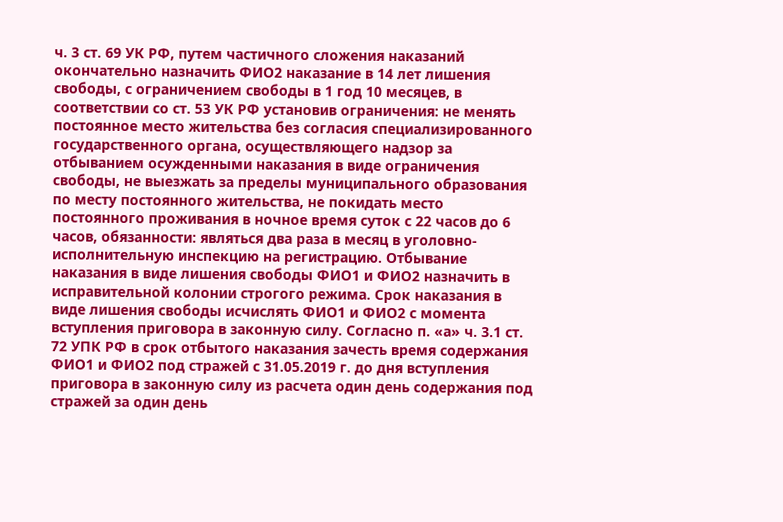ч. 3 ст. 69 УК РФ, путем частичного сложения наказаний окончательно назначить ФИО2 наказание в 14 лет лишения свободы, с ограничением свободы в 1 год 10 месяцев, в соответствии со ст. 53 УК РФ установив ограничения: не менять постоянное место жительства без согласия специализированного государственного органа, осуществляющего надзор за отбыванием осужденными наказания в виде ограничения свободы, не выезжать за пределы муниципального образования по месту постоянного жительства, не покидать место постоянного проживания в ночное время суток с 22 часов до 6 часов, обязанности: являться два раза в месяц в уголовно-исполнительную инспекцию на регистрацию. Отбывание наказания в виде лишения свободы ФИО1 и ФИО2 назначить в исправительной колонии строгого режима. Срок наказания в виде лишения свободы исчислять ФИО1 и ФИО2 с момента вступления приговора в законную силу. Согласно п. «а» ч. 3.1 ст. 72 УПК РФ в срок отбытого наказания зачесть время содержания ФИО1 и ФИО2 под стражей с 31.05.2019 г. до дня вступления приговора в законную силу из расчета один день содержания под стражей за один день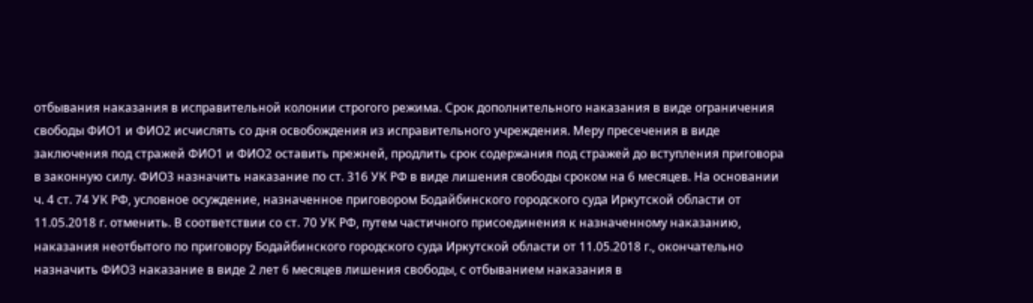отбывания наказания в исправительной колонии строгого режима. Срок дополнительного наказания в виде ограничения свободы ФИО1 и ФИО2 исчислять со дня освобождения из исправительного учреждения. Меру пресечения в виде заключения под стражей ФИО1 и ФИО2 оставить прежней, продлить срок содержания под стражей до вступления приговора в законную силу. ФИО3 назначить наказание по ст. 316 УК РФ в виде лишения свободы сроком на 6 месяцев. На основании ч. 4 ст. 74 УК РФ, условное осуждение, назначенное приговором Бодайбинского городского суда Иркутской области от 11.05.2018 г. отменить. В соответствии со ст. 70 УК РФ, путем частичного присоединения к назначенному наказанию, наказания неотбытого по приговору Бодайбинского городского суда Иркутской области от 11.05.2018 г., окончательно назначить ФИО3 наказание в виде 2 лет 6 месяцев лишения свободы, с отбыванием наказания в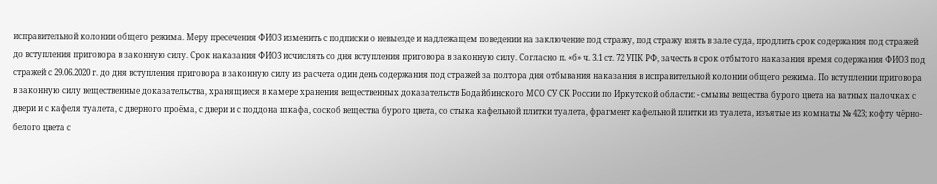исправительной колонии общего режима. Меру пресечения ФИО3 изменить с подписки о невыезде и надлежащем поведении на заключение под стражу, под стражу взять в зале суда, продлить срок содержания под стражей до вступления приговора в законную силу. Срок наказания ФИО3 исчислять со дня вступления приговора в законную силу. Согласно п. «б» ч. 3.1 ст. 72 УПК РФ, зачесть в срок отбытого наказания время содержания ФИО3 под стражей с 29.06.2020 г. до дня вступления приговора в законную силу из расчета один день содержания под стражей за полтора дня отбывания наказания в исправительной колонии общего режима. По вступлении приговора в законную силу вещественные доказательства, хранящиеся в камере хранения вещественных доказательств Бодайбинского МСО СУ СК России по Иркутской области: - смывы вещества бурого цвета на ватных палочках с двери и с кафеля туалета, с дверного проёма, с двери и с поддона шкафа, соскоб вещества бурого цвета, со стыка кафельной плитки туалета, фрагмент кафельной плитки из туалета, изъятые из комнаты № 423; кофту чёрно-белого цвета с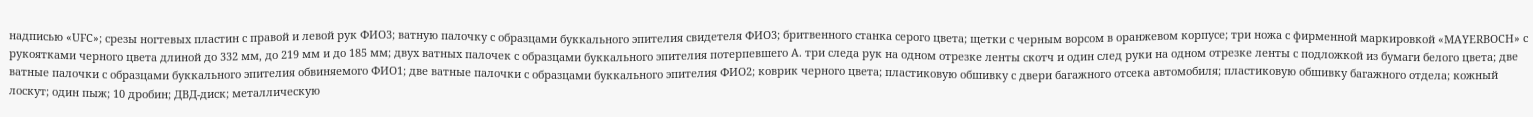надписью «UFC»; срезы ногтевых пластин с правой и левой рук ФИО3; ватную палочку с образцами буккального эпителия свидетеля ФИО3; бритвенного станка серого цвета; щетки с черным ворсом в оранжевом корпусе; три ножа с фирменной маркировкой «MAYERBOCH» с рукоятками черного цвета длиной до 332 мм, до 219 мм и до 185 мм; двух ватных палочек с образцами буккального эпителия потерпевшего А. три следа рук на одном отрезке ленты скотч и один след руки на одном отрезке ленты с подложкой из бумаги белого цвета; две ватные палочки с образцами буккального эпителия обвиняемого ФИО1; две ватные палочки с образцами буккального эпителия ФИО2; коврик черного цвета; пластиковую обшивку с двери багажного отсека автомобиля; пластиковую обшивку багажного отдела; кожный лоскут; один пыж; 10 дробин; ДВД-диск; металлическую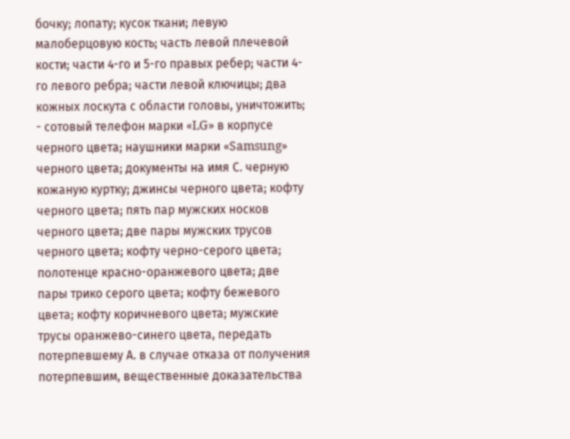бочку; лопату; кусок ткани; левую малоберцовую кость; часть левой плечевой кости; части 4-го и 5-го правых ребер; части 4-го левого ребра; части левой ключицы; два кожных лоскута с области головы, уничтожить; - сотовый телефон марки «LG» в корпусе черного цвета; наушники марки «Samsung» черного цвета; документы на имя С. черную кожаную куртку; джинсы черного цвета; кофту черного цвета; пять пар мужских носков черного цвета; две пары мужских трусов черного цвета; кофту черно-серого цвета; полотенце красно-оранжевого цвета; две пары трико серого цвета; кофту бежевого цвета; кофту коричневого цвета; мужские трусы оранжево-синего цвета, передать потерпевшему А. в случае отказа от получения потерпевшим, вещественные доказательства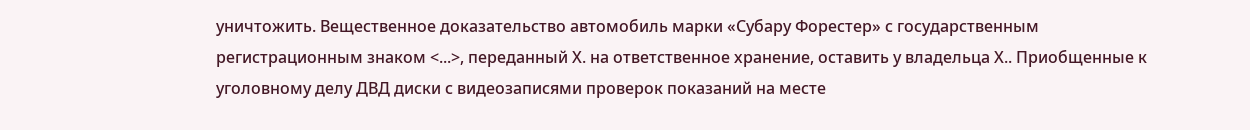уничтожить. Вещественное доказательство автомобиль марки «Субару Форестер» с государственным регистрационным знаком <...>, переданный Х. на ответственное хранение, оставить у владельца Х.. Приобщенные к уголовному делу ДВД диски с видеозаписями проверок показаний на месте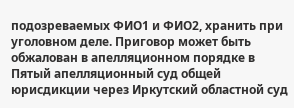подозреваемых ФИО1 и ФИО2, хранить при уголовном деле. Приговор может быть обжалован в апелляционном порядке в Пятый апелляционный суд общей юрисдикции через Иркутский областной суд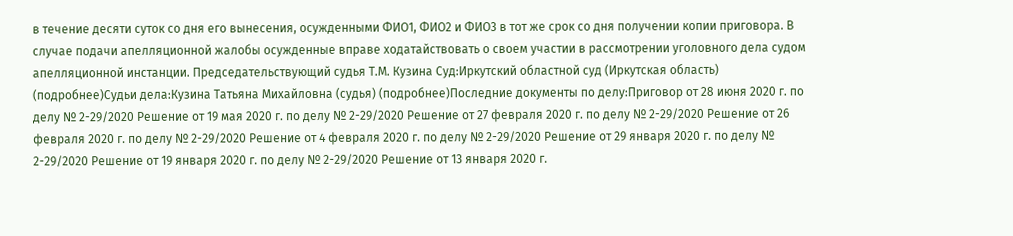в течение десяти суток со дня его вынесения, осужденными ФИО1, ФИО2 и ФИО3 в тот же срок со дня получении копии приговора. В случае подачи апелляционной жалобы осужденные вправе ходатайствовать о своем участии в рассмотрении уголовного дела судом апелляционной инстанции. Председательствующий судья Т.М. Кузина Суд:Иркутский областной суд (Иркутская область) (подробнее)Судьи дела:Кузина Татьяна Михайловна (судья) (подробнее)Последние документы по делу:Приговор от 28 июня 2020 г. по делу № 2-29/2020 Решение от 19 мая 2020 г. по делу № 2-29/2020 Решение от 27 февраля 2020 г. по делу № 2-29/2020 Решение от 26 февраля 2020 г. по делу № 2-29/2020 Решение от 4 февраля 2020 г. по делу № 2-29/2020 Решение от 29 января 2020 г. по делу № 2-29/2020 Решение от 19 января 2020 г. по делу № 2-29/2020 Решение от 13 января 2020 г.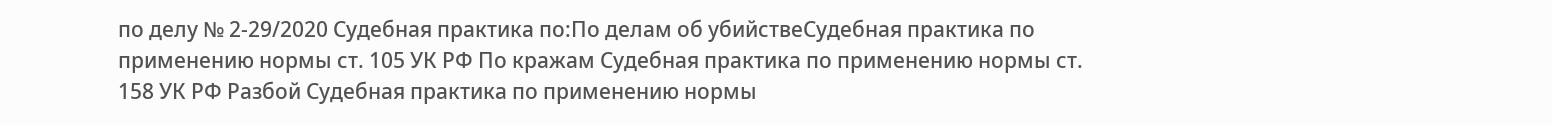по делу № 2-29/2020 Судебная практика по:По делам об убийствеСудебная практика по применению нормы ст. 105 УК РФ По кражам Судебная практика по применению нормы ст. 158 УК РФ Разбой Судебная практика по применению нормы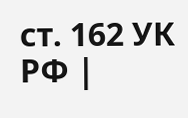ст. 162 УК РФ |